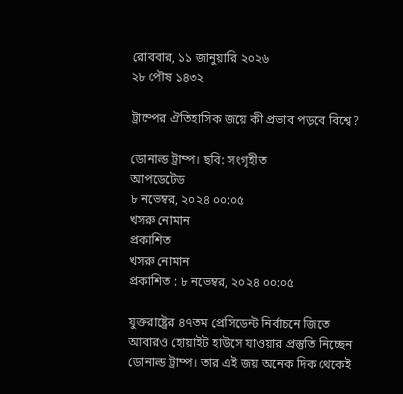রোববার, ১১ জানুয়ারি ২০২৬
২৮ পৌষ ১৪৩২

ট্রাম্পের ঐতিহাসিক জয়ে কী প্রভাব পড়বে বিশ্বে?

ডোনাল্ড ট্রাম্প। ছবি: সংগৃহীত
আপডেটেড
৮ নভেম্বর, ২০২৪ ০০:০৫
খসরু নোমান
প্রকাশিত
খসরু নোমান
প্রকাশিত : ৮ নভেম্বর, ২০২৪ ০০:০৫

যুক্তরাষ্ট্রের ৪৭তম প্রেসিডেন্ট নির্বাচনে জিতে আবারও হোয়াইট হাউসে যাওয়ার প্রস্তুতি নিচ্ছেন ডোনাল্ড ট্রাম্প। তার এই জয় অনেক দিক থেকেই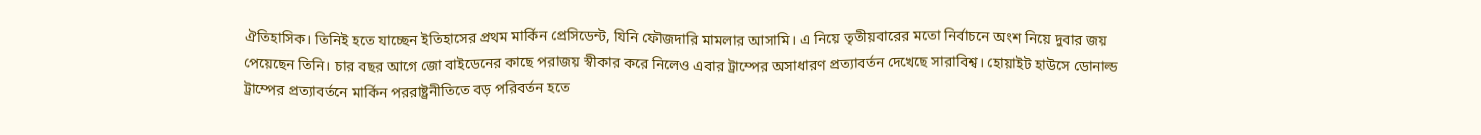ঐতিহাসিক। তিনিই হতে যাচ্ছেন ইতিহাসের প্রথম মার্কিন প্রেসিডেন্ট, যিনি ফৌজদারি মামলার আসামি। এ নিয়ে তৃতীয়বারের মতো নির্বাচনে অংশ নিয়ে দুবার জয় পেয়েছেন তিনি। চার বছর আগে জো বাইডেনের কাছে পরাজয় স্বীকার করে নিলেও এবার ট্রাম্পের অসাধারণ প্রত্যাবর্তন দেখেছে সারাবিশ্ব। হোয়াইট হাউসে ডোনাল্ড ট্রাম্পের প্রত্যাবর্তনে মার্কিন পররাষ্ট্রনীতিতে বড় পরিবর্তন হতে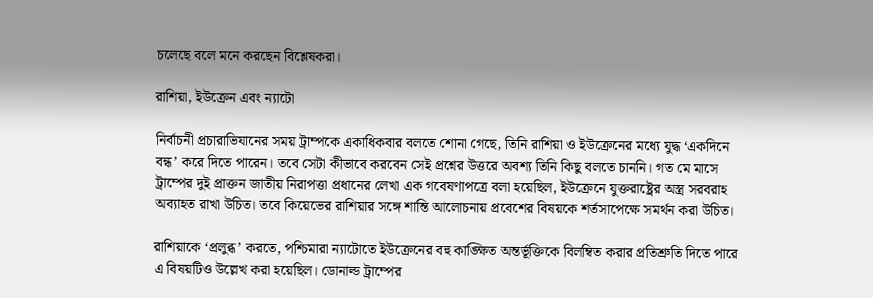চলেছে বলে মনে করছেন বিশ্লেষকরা।

রাশিয়া, ইউক্রেন এবং ন্যাটো

নির্বাচনী প্রচারাভিযানের সময় ট্রাম্পকে একাধিকবার বলতে শোনা গেছে, তিনি রাশিয়া ও ইউক্রেনের মধ্যে যুদ্ধ ‘একদিনে বন্ধ’ করে দিতে পারেন। তবে সেটা কীভাবে করবেন সেই প্রশ্নের উত্তরে অবশ্য তিনি কিছু বলতে চাননি। গত মে মাসে ট্রাম্পের দুই প্রাক্তন জাতীয় নিরাপত্তা প্রধানের লেখা এক গবেষণাপত্রে বলা হয়েছিল, ইউক্রেনে যুক্তরাষ্ট্রের অস্ত্র সরবরাহ অব্যাহত রাখা উচিত। তবে কিয়েভের রাশিয়ার সঙ্গে শান্তি আলোচনায় প্রবেশের বিষয়কে শর্তসাপেক্ষে সমর্থন করা উচিত।

রাশিয়াকে ‘প্রলুব্ধ’ করতে, পশ্চিমারা ন্যাটোতে ইউক্রেনের বহু কাঙ্ক্ষিত অন্তর্ভূক্তিকে বিলম্বিত করার প্রতিশ্রুতি দিতে পারে এ বিষয়টিও উল্লেখ করা হয়েছিল। ডোনাল্ড ট্রাম্পের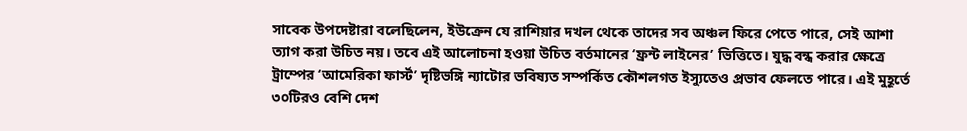সাবেক উপদেষ্টারা বলেছিলেন, ইউক্রেন যে রাশিয়ার দখল থেকে তাদের সব অঞ্চল ফিরে পেতে পারে, সেই আশা ত্যাগ করা উচিত নয়। তবে এই আলোচনা হওয়া উচিত বর্তমানের ‘ফ্রন্ট লাইনের’ ভিত্তিতে। যুদ্ধ বন্ধ করার ক্ষেত্রে ট্রাম্পের ‘আমেরিকা ফার্স্ট’ দৃষ্টিভঙ্গি ন্যাটোর ভবিষ্যত সম্পর্কিত কৌশলগত ইস্যুতেও প্রভাব ফেলতে পারে। এই মুহূর্তে ৩০টিরও বেশি দেশ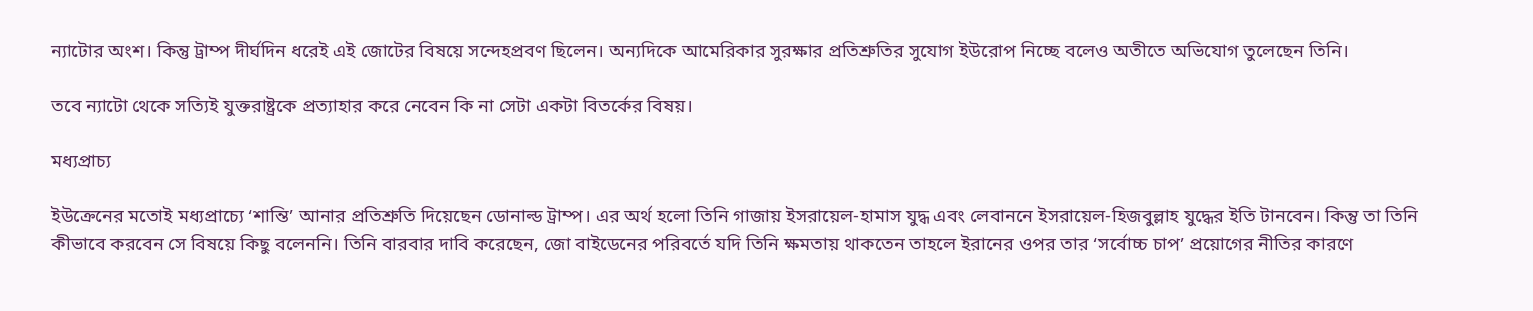ন্যাটোর অংশ। কিন্তু ট্রাম্প দীর্ঘদিন ধরেই এই জোটের বিষয়ে সন্দেহপ্রবণ ছিলেন। অন্যদিকে আমেরিকার সুরক্ষার প্রতিশ্রুতির সুযোগ ইউরোপ নিচ্ছে বলেও অতীতে অভিযোগ তুলেছেন তিনি।

তবে ন্যাটো থেকে সত্যিই যুক্তরাষ্ট্রকে প্রত্যাহার করে নেবেন কি না সেটা একটা বিতর্কের বিষয়।

মধ্যপ্রাচ্য

ইউক্রেনের মতোই মধ্যপ্রাচ্যে ‘শান্তি’ আনার প্রতিশ্রুতি দিয়েছেন ডোনাল্ড ট্রাম্প। এর অর্থ হলো তিনি গাজায় ইসরায়েল-হামাস যুদ্ধ এবং লেবাননে ইসরায়েল-হিজবুল্লাহ যুদ্ধের ইতি টানবেন। কিন্তু তা তিনি কীভাবে করবেন সে বিষয়ে কিছু বলেননি। তিনি বারবার দাবি করেছেন, জো বাইডেনের পরিবর্তে যদি তিনি ক্ষমতায় থাকতেন তাহলে ইরানের ওপর তার ‘সর্বোচ্চ চাপ’ প্রয়োগের নীতির কারণে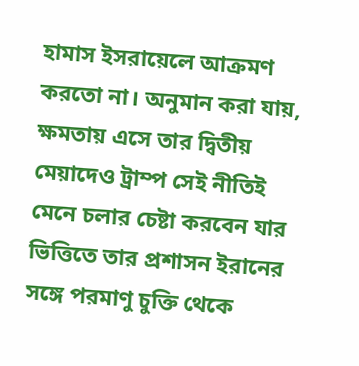হামাস ইসরায়েলে আক্রমণ করতো না। অনুমান করা যায়, ক্ষমতায় এসে তার দ্বিতীয় মেয়াদেও ট্রাম্প সেই নীতিই মেনে চলার চেষ্টা করবেন যার ভিত্তিতে তার প্রশাসন ইরানের সঙ্গে পরমাণু চুক্তি থেকে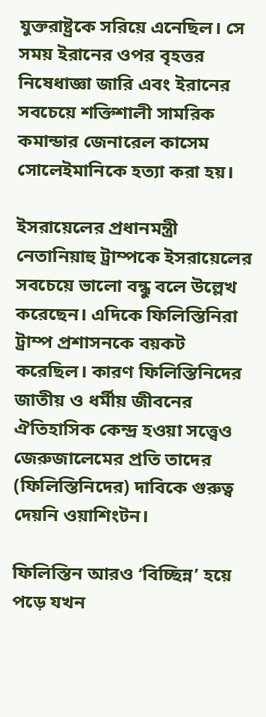যুক্তরাষ্ট্রকে সরিয়ে এনেছিল। সে সময় ইরানের ওপর বৃহত্তর নিষেধাজ্ঞা জারি এবং ইরানের সবচেয়ে শক্তিশালী সামরিক কমান্ডার জেনারেল কাসেম সোলেইমানিকে হত্যা করা হয়।

ইসরায়েলের প্রধানমন্ত্রী নেতানিয়াহু ট্রাম্পকে ইসরায়েলের সবচেয়ে ভালো বন্ধু বলে উল্লেখ করেছেন। এদিকে ফিলিস্তিনিরা ট্রাম্প প্রশাসনকে বয়কট করেছিল। কারণ ফিলিস্তিনিদের জাতীয় ও ধর্মীয় জীবনের ঐতিহাসিক কেন্দ্র হওয়া সত্ত্বেও জেরুজালেমের প্রতি তাদের (ফিলিস্তিনিদের) দাবিকে গুরুত্ব দেয়নি ওয়াশিংটন।

ফিলিস্তিন আরও ‘বিচ্ছিন্ন’ হয়ে পড়ে যখন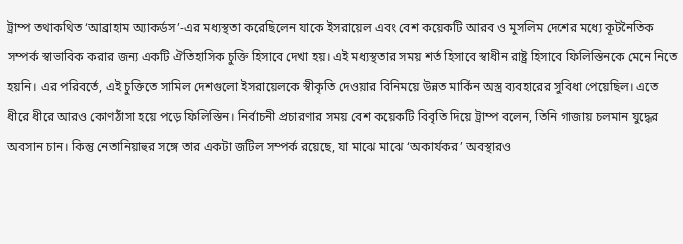ট্রাম্প তথাকথিত ‘আব্রাহাম অ্যাকর্ডস’-এর মধ্যস্থতা করেছিলেন যাকে ইসরায়েল এবং বেশ কয়েকটি আরব ও মুসলিম দেশের মধ্যে কূটনৈতিক সম্পর্ক স্বাভাবিক করার জন্য একটি ঐতিহাসিক চুক্তি হিসাবে দেখা হয়। এই মধ্যস্থতার সময় শর্ত হিসাবে স্বাধীন রাষ্ট্র হিসাবে ফিলিস্তিনকে মেনে নিতে হয়নি। এর পরিবর্তে, এই চুক্তিতে সামিল দেশগুলো ইসরায়েলকে স্বীকৃতি দেওয়ার বিনিময়ে উন্নত মার্কিন অস্ত্র ব্যবহারের সুবিধা পেয়েছিল। এতে ধীরে ধীরে আরও কোণঠাঁসা হয়ে পড়ে ফিলিস্তিন। নির্বাচনী প্রচারণার সময় বেশ কয়েকটি বিবৃতি দিয়ে ট্রাম্প বলেন, তিনি গাজায় চলমান যুদ্ধের অবসান চান। কিন্তু নেতানিয়াহুর সঙ্গে তার একটা জটিল সম্পর্ক রয়েছে, যা মাঝে মাঝে ‘অকার্যকর’ অবস্থারও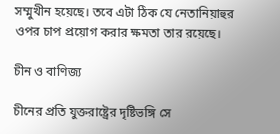সম্মুখীন হয়েছে। তবে এটা ঠিক যে নেতানিয়াহুর ওপর চাপ প্রয়োগ করার ক্ষমতা তার রয়েছে।

চীন ও বাণিজ্য

চীনের প্রতি যুক্তরাষ্ট্রের দৃষ্টিভঙ্গি সে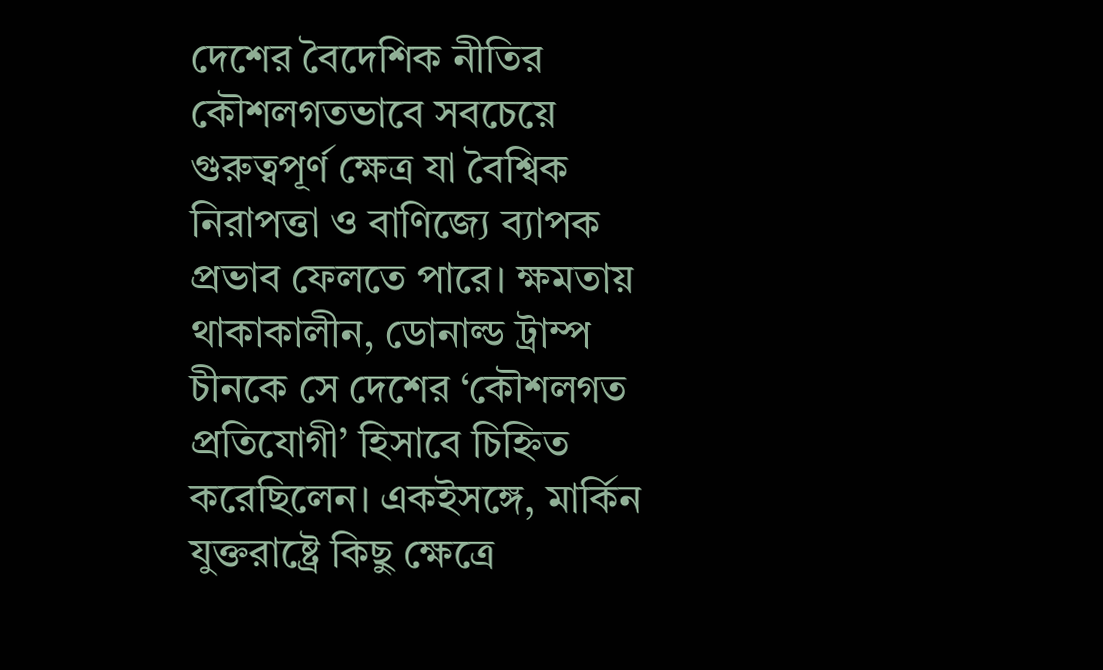দেশের বৈদেশিক নীতির কৌশলগতভাবে সবচেয়ে গুরুত্বপূর্ণ ক্ষেত্র যা বৈশ্বিক নিরাপত্তা ও বাণিজ্যে ব্যাপক প্রভাব ফেলতে পারে। ক্ষমতায় থাকাকালীন, ডোনাল্ড ট্রাম্প চীনকে সে দেশের ‘কৌশলগত প্রতিযোগী’ হিসাবে চিহ্নিত করেছিলেন। একইসঙ্গে, মার্কিন যুক্তরাষ্ট্রে কিছু ক্ষেত্রে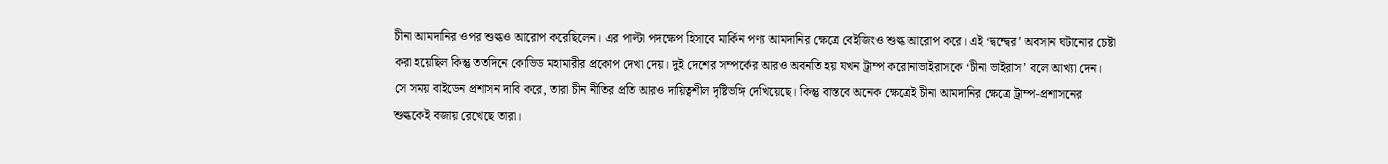চীনা আমদানির ওপর শুল্কও আরোপ করেছিলেন। এর পাল্টা পদক্ষেপ হিসাবে মার্কিন পণ্য আমদানির ক্ষেত্রে বেইজিংও শুল্ক আরোপ করে। এই ‘দ্বন্দ্বের’ অবসান ঘটানোর চেষ্টা করা হয়েছিল কিন্তু ততদিনে কোভিড মহামারীর প্রকোপ দেখা দেয়। দুই দেশের সম্পর্কের আরও অবনতি হয় যখন ট্রাম্প করোনাভাইরাসকে ‘চীনা ভাইরাস’ বলে আখ্যা দেন। সে সময় বাইডেন প্রশাসন দাবি করে, তারা চীন নীতির প্রতি আরও দায়িত্বশীল দৃষ্টিভঙ্গি দেখিয়েছে। কিন্তু বাস্তবে অনেক ক্ষেত্রেই চীনা আমদানির ক্ষেত্রে ট্রাম্প-প্রশাসনের শুল্ককেই বজায় রেখেছে তারা।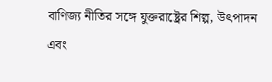বাণিজ্য নীতির সঙ্গে যুক্তরাষ্ট্রের শিল্প, উৎপাদন এবং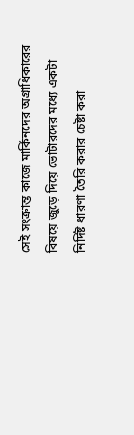সেই সংক্রান্ত কাজে মার্কিনদের অগ্রাধিকারের বিষয়ে জুড়ে দিয়ে ভোটারদের মধ্যে একটা নির্দিষ্ট ধারণা তৈরি করার চেষ্টা করা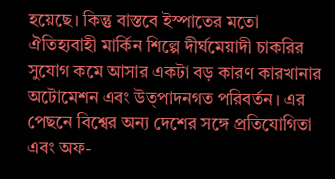হয়েছে। কিন্তু বাস্তবে ইস্পাতের মতো ঐতিহ্যবাহী মার্কিন শিল্পে দীর্ঘমেয়াদী চাকরির সুযোগ কমে আসার একটা বড় কারণ কারখানার অটোমেশন এবং উত্পাদনগত পরিবর্তন। এর পেছনে বিশ্বের অন্য দেশের সঙ্গে প্রতিযোগিতা এবং অফ-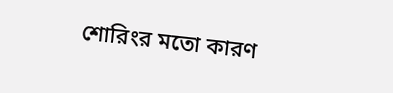শোরিংর মতো কারণ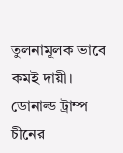তুলনামূলক ভাবে কমই দায়ী। ডোনাল্ড ট্রাম্প চীনের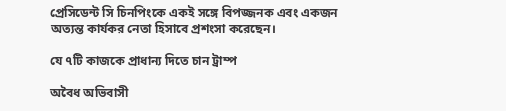প্রেসিডেন্ট সি চিনপিংকে একই সঙ্গে বিপজ্জনক এবং একজন অত্যন্ত কার্যকর নেতা হিসাবে প্রশংসা করেছেন।

যে ৭টি কাজকে প্রাধান্য দিতে চান ট্রাম্প

অবৈধ অভিবাসী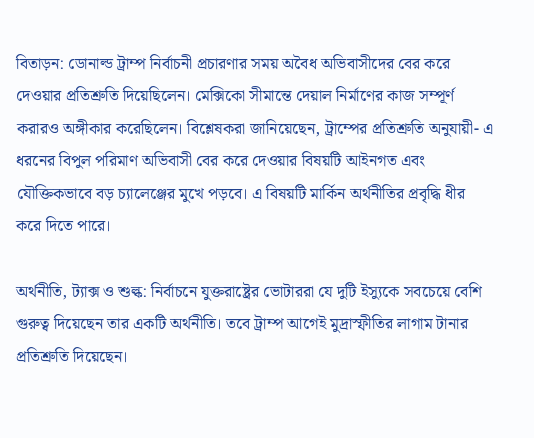বিতাড়ন: ডোনাল্ড ট্রাম্প নির্বাচনী প্রচারণার সময় অবৈধ অভিবাসীদের বের করে দেওয়ার প্রতিশ্রুতি দিয়েছিলেন। মেক্সিকো সীমান্তে দেয়াল নির্মাণের কাজ সম্পূর্ণ করারও অঙ্গীকার করেছিলেন। বিশ্লেষকরা জানিয়েছেন, ট্রাম্পের প্রতিশ্রুতি অনুযায়ী- এ ধরনের বিপুল পরিমাণ অভিবাসী বের করে দেওয়ার বিষয়টি আইনগত এবং যৌক্তিকভাবে বড় চ্যালেঞ্জের মুখে পড়বে। এ বিষয়টি মার্কিন অর্থনীতির প্রবৃদ্ধি ধীর করে দিতে পারে।

অর্থনীতি, ট্যাক্স ও শুল্ক: নির্বাচনে যুক্তরাষ্ট্রের ভোটাররা যে দুটি ইস্যুকে সবচেয়ে বেশি গুরুত্ব দিয়েছেন তার একটি অর্থনীতি। তবে ট্রাম্প আগেই মুদ্রাস্ফীতির লাগাম টানার প্রতিশ্রুতি দিয়েছেন।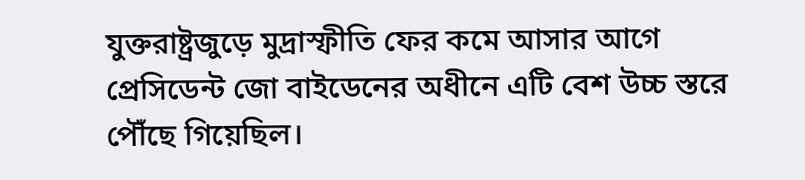যুক্তরাষ্ট্রজুড়ে মুদ্রাস্ফীতি ফের কমে আসার আগে প্রেসিডেন্ট জো বাইডেনের অধীনে এটি বেশ উচ্চ স্তরে পৌঁছে গিয়েছিল।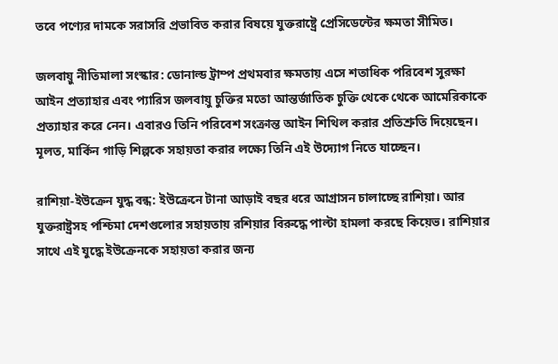তবে পণ্যের দামকে সরাসরি প্রভাবিত করার বিষয়ে যুক্তরাষ্ট্রে প্রেসিডেন্টের ক্ষমতা সীমিত।

জলবায়ু নীতিমালা সংস্কার: ডোনাল্ড ট্রাম্প প্রথমবার ক্ষমতায় এসে শতাধিক পরিবেশ সুরক্ষা আইন প্রত্যাহার এবং প্যারিস জলবায়ু চুক্তির মতো আন্তর্জাতিক চুক্তি থেকে থেকে আমেরিকাকে প্রত্যাহার করে নেন। এবারও তিনি পরিবেশ সংক্রান্ত আইন শিথিল করার প্রতিশ্রুতি দিয়েছেন। মূলত, মার্কিন গাড়ি শিল্পকে সহায়তা করার লক্ষ্যে তিনি এই উদ্যোগ নিতে যাচ্ছেন।

রাশিয়া-ইউক্রেন যুদ্ধ বন্ধ: ইউক্রেনে টানা আড়াই বছর ধরে আগ্রাসন চালাচ্ছে রাশিয়া। আর যুক্তরাষ্ট্রসহ পশ্চিমা দেশগুলোর সহায়তায় রশিয়ার বিরুদ্ধে পাল্টা হামলা করছে কিয়েভ। রাশিয়ার সাথে এই যুদ্ধে ইউক্রেনকে সহায়তা করার জন্য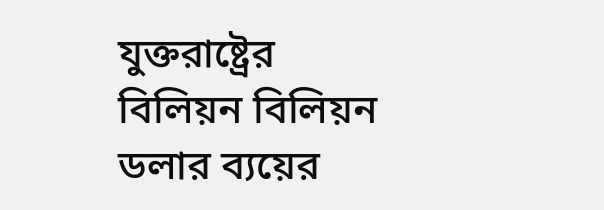যুক্তরাষ্ট্রের বিলিয়ন বিলিয়ন ডলার ব্যয়ের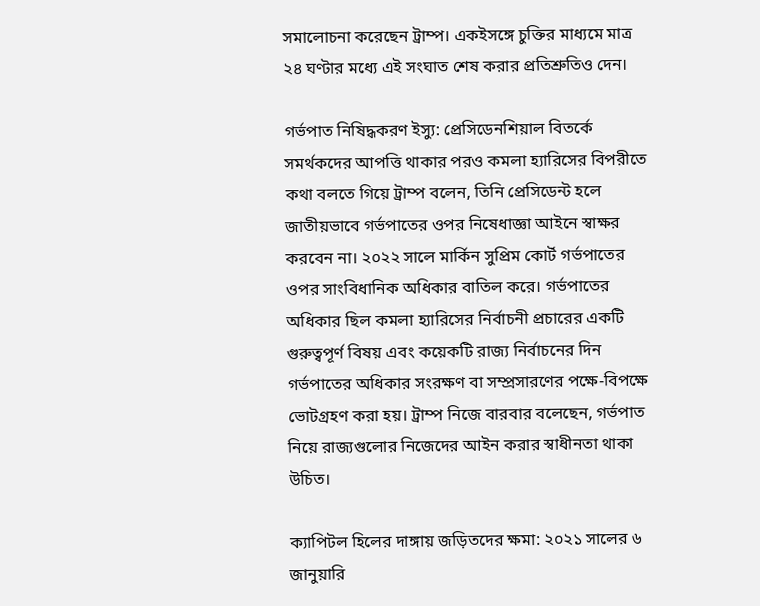সমালোচনা করেছেন ট্রাম্প। একইসঙ্গে চুক্তির মাধ্যমে মাত্র ২৪ ঘণ্টার মধ্যে এই সংঘাত শেষ করার প্রতিশ্রুতিও দেন।

গর্ভপাত নিষিদ্ধকরণ ইস্যু: প্রেসিডেনশিয়াল বিতর্কে সমর্থকদের আপত্তি থাকার পরও কমলা হ্যারিসের বিপরীতে কথা বলতে গিয়ে ট্রাম্প বলেন, তিনি প্রেসিডেন্ট হলে জাতীয়ভাবে গর্ভপাতের ওপর নিষেধাজ্ঞা আইনে স্বাক্ষর করবেন না। ২০২২ সালে মার্কিন সুপ্রিম কোর্ট গর্ভপাতের ওপর সাংবিধানিক অধিকার বাতিল করে। গর্ভপাতের অধিকার ছিল কমলা হ্যারিসের নির্বাচনী প্রচারের একটি গুরুত্বপূর্ণ বিষয় এবং কয়েকটি রাজ্য নির্বাচনের দিন গর্ভপাতের অধিকার সংরক্ষণ বা সম্প্রসারণের পক্ষে-বিপক্ষে ভোটগ্রহণ করা হয়। ট্রাম্প নিজে বারবার বলেছেন, গর্ভপাত নিয়ে রাজ্যগুলোর নিজেদের আইন করার স্বাধীনতা থাকা উচিত।

ক্যাপিটল হিলের দাঙ্গায় জড়িতদের ক্ষমা: ২০২১ সালের ৬ জানুয়ারি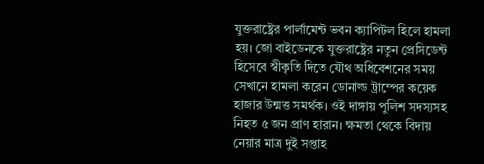যুক্তরাষ্ট্রের পার্লামেন্ট ভবন ক্যাপিটল হিলে হামলা হয়। জো বাইডেনকে যুক্তরাষ্ট্রের নতুন প্রেসিডেন্ট হিসেবে স্বীকৃতি দিতে যৌথ অধিবেশনের সময় সেখানে হামলা করেন ডোনাল্ড ট্রাম্পের কয়েক হাজার উন্মত্ত সমর্থক। ওই দাঙ্গায় পুলিশ সদস্যসহ নিহত ৫ জন প্রাণ হারান। ক্ষমতা থেকে বিদায় নেয়ার মাত্র দুই সপ্তাহ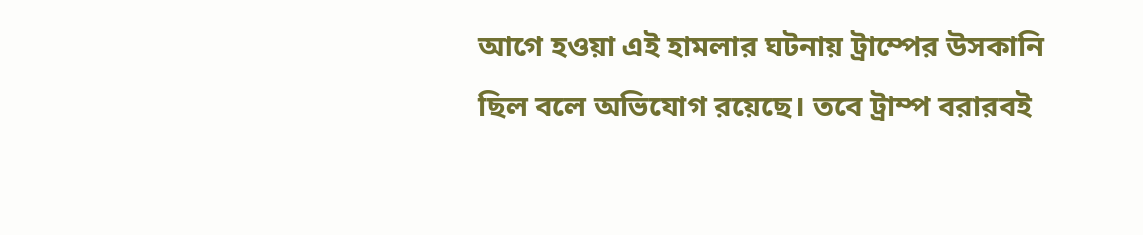আগে হওয়া এই হামলার ঘটনায় ট্রাম্পের উসকানি ছিল বলে অভিযোগ রয়েছে। তবে ট্রাম্প বরারবই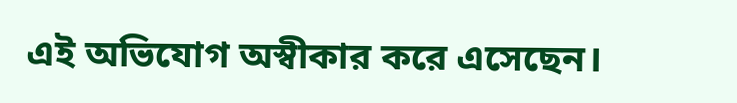এই অভিযোগ অস্বীকার করে এসেছেন।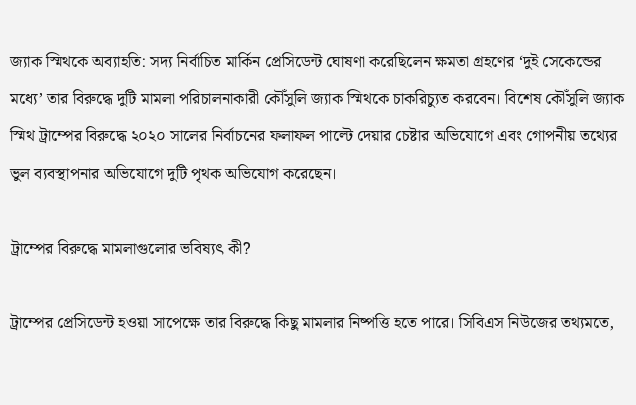জ্যাক স্মিথকে অব্যাহতি: সদ্য নির্বাচিত মার্কিন প্রেসিডেন্ট ঘোষণা করেছিলেন ক্ষমতা গ্রহণের ‘দুই সেকেন্ডের মধ্যে’ তার বিরুদ্ধে দুটি মামলা পরিচালনাকারী কৌঁসুলি জ্যাক স্মিথকে চাকরিচ্যুত করবেন। বিশেষ কৌঁসুলি জ্যাক স্মিথ ট্রাম্পের বিরুদ্ধে ২০২০ সালের নির্বাচনের ফলাফল পাল্টে দেয়ার চেষ্টার অভিযোগে এবং গোপনীয় তথ্যের ভুল ব্যবস্থাপনার অভিযোগে দুটি পৃথক অভিযোগ করেছেন।

ট্রাম্পের বিরুদ্ধে মামলাগুলোর ভবিষ্যৎ কী?

ট্রাম্পের প্রেসিডেন্ট হওয়া সাপেক্ষে তার বিরুদ্ধে কিছু মামলার নিষ্পত্তি হতে পারে। সিবিএস নিউজের তথ্যমতে,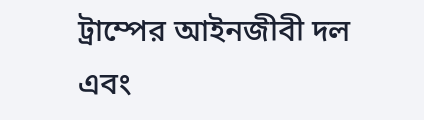ট্রাম্পের আইনজীবী দল এবং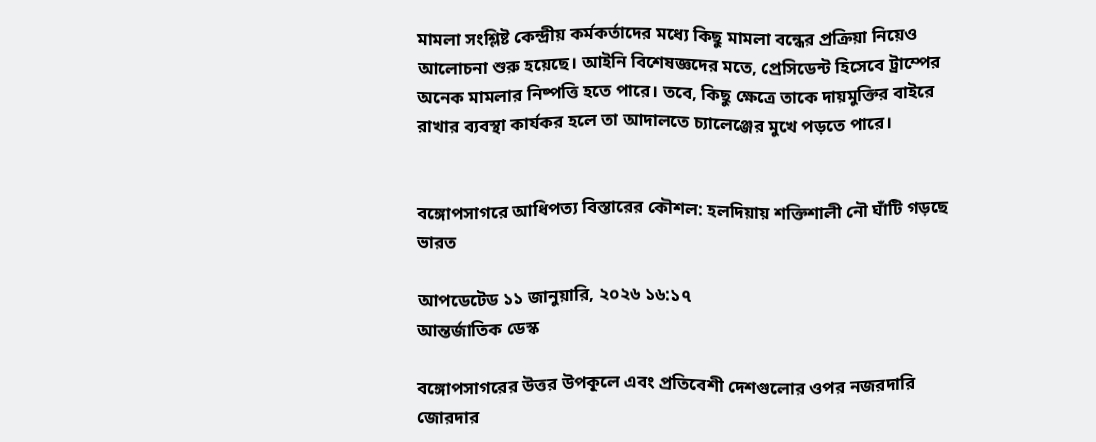মামলা সংশ্লিষ্ট কেন্দ্রীয় কর্মকর্তাদের মধ্যে কিছু মামলা বন্ধের প্রক্রিয়া নিয়েও আলোচনা শুরু হয়েছে। আইনি বিশেষজ্ঞদের মতে, প্রেসিডেন্ট হিসেবে ট্রাম্পের অনেক মামলার নিষ্পত্তি হতে পারে। তবে, কিছু ক্ষেত্রে তাকে দায়মুক্তির বাইরে রাখার ব্যবস্থা কার্যকর হলে তা আদালতে চ্যালেঞ্জের মুখে পড়তে পারে।


বঙ্গোপসাগরে আধিপত্য বিস্তারের কৌশল: হলদিয়ায় শক্তিশালী নৌ ঘাঁটি গড়ছে ভারত

আপডেটেড ১১ জানুয়ারি, ২০২৬ ১৬:১৭
আন্তর্জাতিক ডেস্ক

বঙ্গোপসাগরের উত্তর উপকূলে এবং প্রতিবেশী দেশগুলোর ওপর নজরদারি জোরদার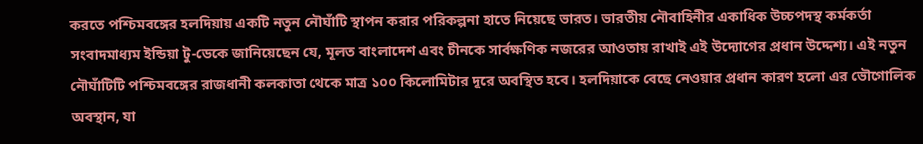করতে পশ্চিমবঙ্গের হলদিয়ায় একটি নতুন নৌঘাঁটি স্থাপন করার পরিকল্পনা হাতে নিয়েছে ভারত। ভারতীয় নৌবাহিনীর একাধিক উচ্চপদস্থ কর্মকর্তা সংবাদমাধ্যম ইন্ডিয়া টু-ডেকে জানিয়েছেন যে, মূলত বাংলাদেশ এবং চীনকে সার্বক্ষণিক নজরের আওতায় রাখাই এই উদ্যোগের প্রধান উদ্দেশ্য। এই নতুন নৌঘাঁটিটি পশ্চিমবঙ্গের রাজধানী কলকাতা থেকে মাত্র ১০০ কিলোমিটার দূরে অবস্থিত হবে। হলদিয়াকে বেছে নেওয়ার প্রধান কারণ হলো এর ভৌগোলিক অবস্থান, যা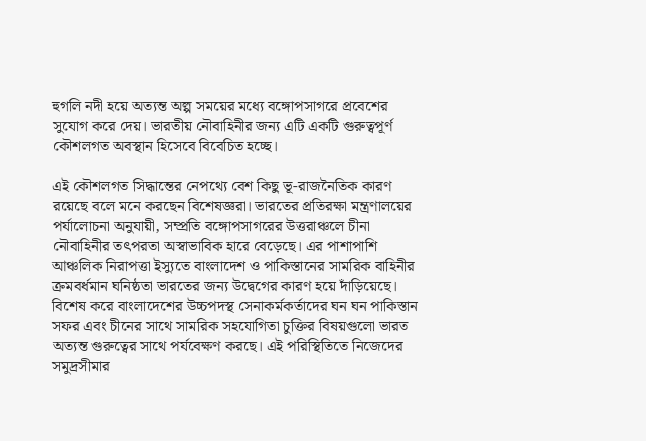হুগলি নদী হয়ে অত্যন্ত অল্প সময়ের মধ্যে বঙ্গোপসাগরে প্রবেশের সুযোগ করে দেয়। ভারতীয় নৌবাহিনীর জন্য এটি একটি গুরুত্বপূর্ণ কৌশলগত অবস্থান হিসেবে বিবেচিত হচ্ছে।

এই কৌশলগত সিদ্ধান্তের নেপথ্যে বেশ কিছু ভূ-রাজনৈতিক কারণ রয়েছে বলে মনে করছেন বিশেষজ্ঞরা। ভারতের প্রতিরক্ষা মন্ত্রণালয়ের পর্যালোচনা অনুযায়ী, সম্প্রতি বঙ্গোপসাগরের উত্তরাঞ্চলে চীনা নৌবাহিনীর তৎপরতা অস্বাভাবিক হারে বেড়েছে। এর পাশাপাশি আঞ্চলিক নিরাপত্তা ইস্যুতে বাংলাদেশ ও পাকিস্তানের সামরিক বাহিনীর ক্রমবর্ধমান ঘনিষ্ঠতা ভারতের জন্য উদ্বেগের কারণ হয়ে দাঁড়িয়েছে। বিশেষ করে বাংলাদেশের উচ্চপদস্থ সেনাকর্মকর্তাদের ঘন ঘন পাকিস্তান সফর এবং চীনের সাথে সামরিক সহযোগিতা চুক্তির বিষয়গুলো ভারত অত্যন্ত গুরুত্বের সাথে পর্যবেক্ষণ করছে। এই পরিস্থিতিতে নিজেদের সমুদ্রসীমার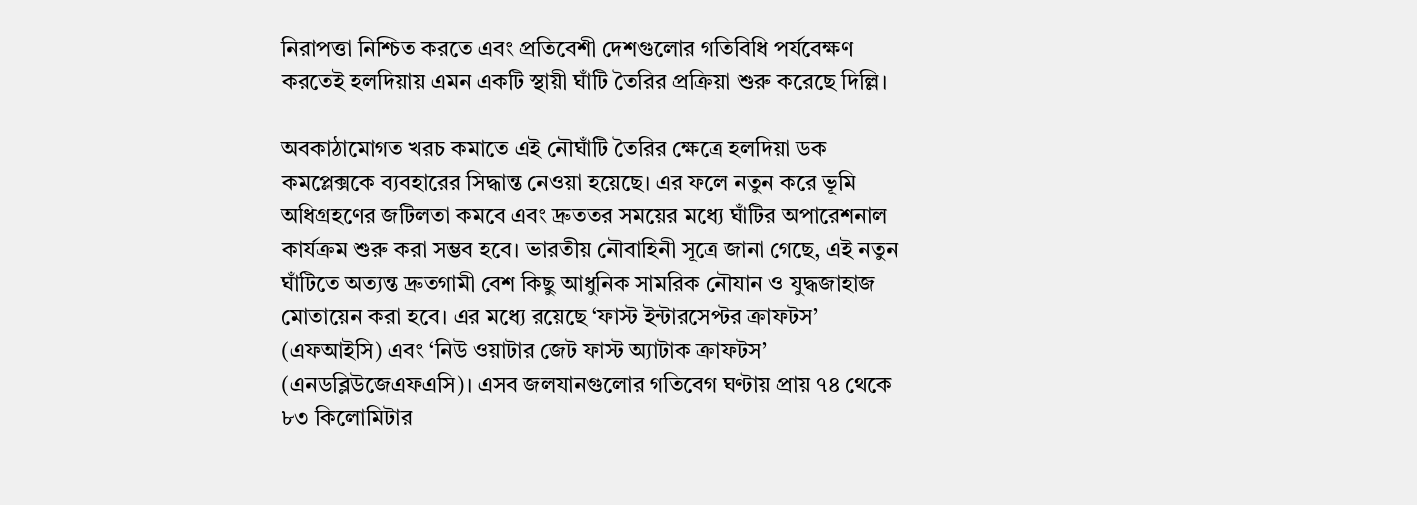নিরাপত্তা নিশ্চিত করতে এবং প্রতিবেশী দেশগুলোর গতিবিধি পর্যবেক্ষণ করতেই হলদিয়ায় এমন একটি স্থায়ী ঘাঁটি তৈরির প্রক্রিয়া শুরু করেছে দিল্লি।

অবকাঠামোগত খরচ কমাতে এই নৌঘাঁটি তৈরির ক্ষেত্রে হলদিয়া ডক কমপ্লেক্সকে ব্যবহারের সিদ্ধান্ত নেওয়া হয়েছে। এর ফলে নতুন করে ভূমি অধিগ্রহণের জটিলতা কমবে এবং দ্রুততর সময়ের মধ্যে ঘাঁটির অপারেশনাল কার্যক্রম শুরু করা সম্ভব হবে। ভারতীয় নৌবাহিনী সূত্রে জানা গেছে, এই নতুন ঘাঁটিতে অত্যন্ত দ্রুতগামী বেশ কিছু আধুনিক সামরিক নৌযান ও যুদ্ধজাহাজ মোতায়েন করা হবে। এর মধ্যে রয়েছে ‘ফাস্ট ইন্টারসেপ্টর ক্রাফটস’ (এফআইসি) এবং ‘নিউ ওয়াটার জেট ফাস্ট অ্যাটাক ক্রাফটস’ (এনডব্লিউজেএফএসি)। এসব জলযানগুলোর গতিবেগ ঘণ্টায় প্রায় ৭৪ থেকে ৮৩ কিলোমিটার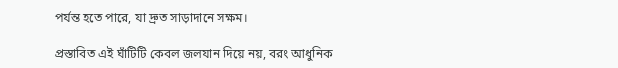পর্যন্ত হতে পারে, যা দ্রুত সাড়াদানে সক্ষম।

প্রস্তাবিত এই ঘাঁটিটি কেবল জলযান দিয়ে নয়, বরং আধুনিক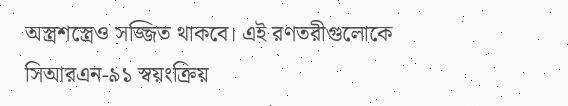অস্ত্রশস্ত্রেও সজ্জিত থাকবে। এই রণতরীগুলোকে সিআরএন-৯১ স্বয়ংক্রিয়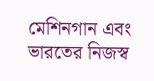মেশিনগান এবং ভারতের নিজস্ব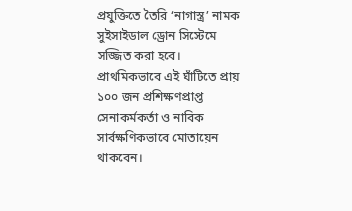প্রযুক্তিতে তৈরি ‘নাগাস্ত্র’ নামক সুইসাইডাল ড্রোন সিস্টেমে সজ্জিত করা হবে। প্রাথমিকভাবে এই ঘাঁটিতে প্রায় ১০০ জন প্রশিক্ষণপ্রাপ্ত সেনাকর্মকর্তা ও নাবিক সার্বক্ষণিকভাবে মোতায়েন থাকবেন।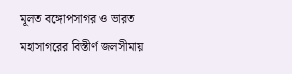মূলত বঙ্গোপসাগর ও ভারত মহাসাগরের বিস্তীর্ণ জলসীমায়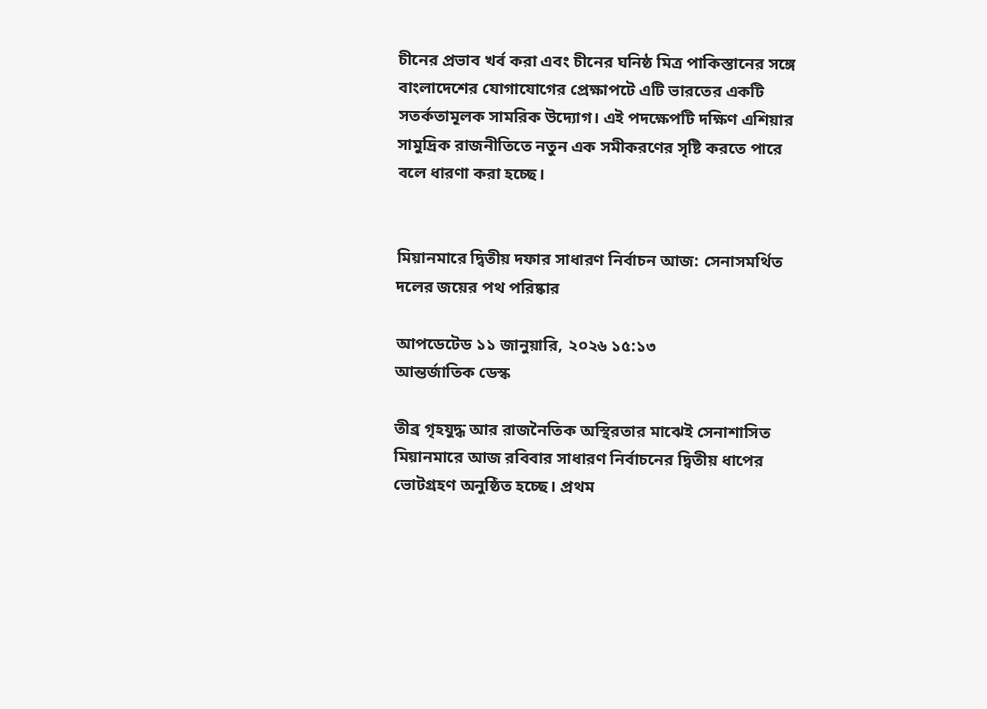চীনের প্রভাব খর্ব করা এবং চীনের ঘনিষ্ঠ মিত্র পাকিস্তানের সঙ্গে বাংলাদেশের যোগাযোগের প্রেক্ষাপটে এটি ভারতের একটি সতর্কতামূলক সামরিক উদ্যোগ। এই পদক্ষেপটি দক্ষিণ এশিয়ার সামুদ্রিক রাজনীতিতে নতুন এক সমীকরণের সৃষ্টি করতে পারে বলে ধারণা করা হচ্ছে।


মিয়ানমারে দ্বিতীয় দফার সাধারণ নির্বাচন আজ: সেনাসমর্থিত দলের জয়ের পথ পরিষ্কার

আপডেটেড ১১ জানুয়ারি, ২০২৬ ১৫:১৩
আন্তর্জাতিক ডেস্ক

তীব্র গৃহযুদ্ধ আর রাজনৈতিক অস্থিরতার মাঝেই সেনাশাসিত মিয়ানমারে আজ রবিবার সাধারণ নির্বাচনের দ্বিতীয় ধাপের ভোটগ্রহণ অনুষ্ঠিত হচ্ছে। প্রথম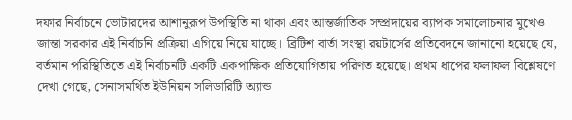দফার নির্বাচনে ভোটারদের আশানুরূপ উপস্থিতি না থাকা এবং আন্তর্জাতিক সম্প্রদায়ের ব্যাপক সমালোচনার মুখেও জান্তা সরকার এই নির্বাচনি প্রক্রিয়া এগিয়ে নিয়ে যাচ্ছে। ব্রিটিশ বার্তা সংস্থা রয়টার্সের প্রতিবেদনে জানানো হয়েছে যে, বর্তমান পরিস্থিতিতে এই নির্বাচনটি একটি একপাক্ষিক প্রতিযোগিতায় পরিণত হয়েছে। প্রথম ধাপের ফলাফল বিশ্লেষণে দেখা গেছে, সেনাসমর্থিত ইউনিয়ন সলিডারিটি অ্যান্ড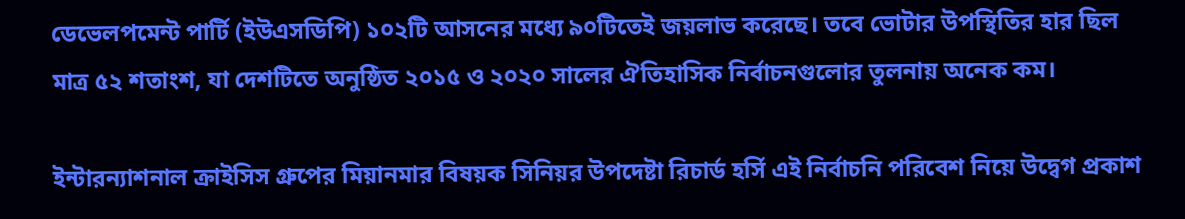ডেভেলপমেন্ট পার্টি (ইউএসডিপি) ১০২টি আসনের মধ্যে ৯০টিতেই জয়লাভ করেছে। তবে ভোটার উপস্থিতির হার ছিল মাত্র ৫২ শতাংশ, যা দেশটিতে অনুষ্ঠিত ২০১৫ ও ২০২০ সালের ঐতিহাসিক নির্বাচনগুলোর তুলনায় অনেক কম।

ইন্টারন্যাশনাল ক্রাইসিস গ্রুপের মিয়ানমার বিষয়ক সিনিয়র উপদেষ্টা রিচার্ড হর্সি এই নির্বাচনি পরিবেশ নিয়ে উদ্বেগ প্রকাশ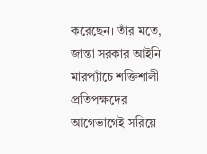করেছেন। তাঁর মতে, জান্তা সরকার আইনি মারপ্যাঁচে শক্তিশালী প্রতিপক্ষদের আগেভাগেই সরিয়ে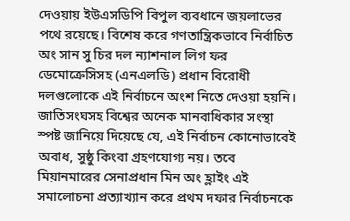দেওয়ায় ইউএসডিপি বিপুল ব্যবধানে জয়লাভের পথে রয়েছে। বিশেষ করে গণতান্ত্রিকভাবে নির্বাচিত অং সান সু চির দল ন্যাশনাল লিগ ফর ডেমোক্রেসিসহ (এনএলডি) প্রধান বিরোধী দলগুলোকে এই নির্বাচনে অংশ নিতে দেওয়া হয়নি। জাতিসংঘসহ বিশ্বের অনেক মানবাধিকার সংস্থা স্পষ্ট জানিয়ে দিয়েছে যে, এই নির্বাচন কোনোভাবেই অবাধ, সুষ্ঠু কিংবা গ্রহণযোগ্য নয়। তবে মিয়ানমারের সেনাপ্রধান মিন অং হ্লাইং এই সমালোচনা প্রত্যাখ্যান করে প্রথম দফার নির্বাচনকে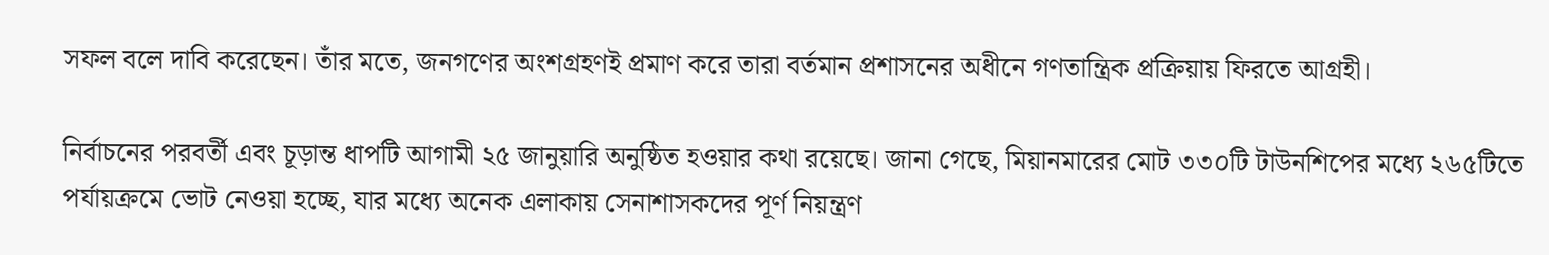সফল বলে দাবি করেছেন। তাঁর মতে, জনগণের অংশগ্রহণই প্রমাণ করে তারা বর্তমান প্রশাসনের অধীনে গণতান্ত্রিক প্রক্রিয়ায় ফিরতে আগ্রহী।

নির্বাচনের পরবর্তী এবং চূড়ান্ত ধাপটি আগামী ২৫ জানুয়ারি অনুষ্ঠিত হওয়ার কথা রয়েছে। জানা গেছে, মিয়ানমারের মোট ৩৩০টি টাউনশিপের মধ্যে ২৬৫টিতে পর্যায়ক্রমে ভোট নেওয়া হচ্ছে, যার মধ্যে অনেক এলাকায় সেনাশাসকদের পূর্ণ নিয়ন্ত্রণ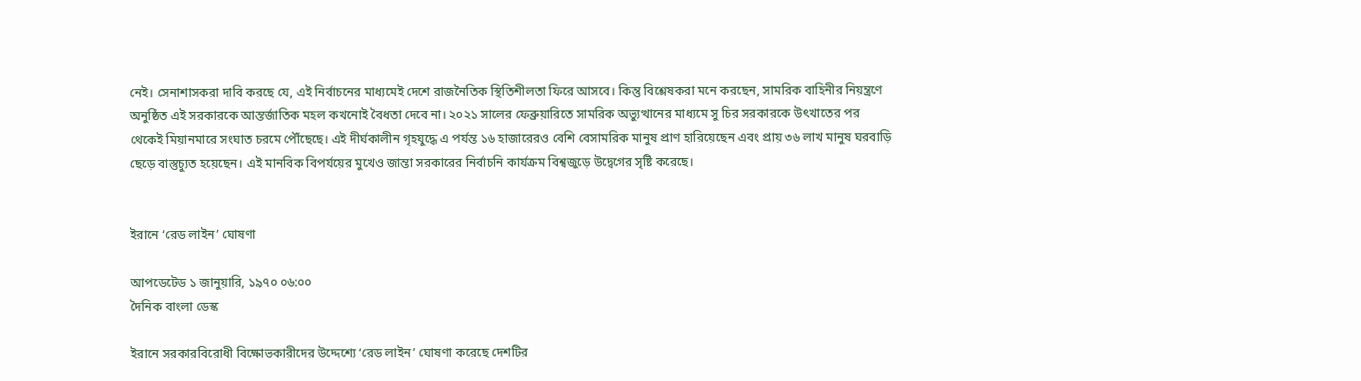নেই। সেনাশাসকরা দাবি করছে যে, এই নির্বাচনের মাধ্যমেই দেশে রাজনৈতিক স্থিতিশীলতা ফিরে আসবে। কিন্তু বিশ্লেষকরা মনে করছেন, সামরিক বাহিনীর নিয়ন্ত্রণে অনুষ্ঠিত এই সরকারকে আন্তর্জাতিক মহল কখনোই বৈধতা দেবে না। ২০২১ সালের ফেব্রুয়ারিতে সামরিক অভ্যুত্থানের মাধ্যমে সু চির সরকারকে উৎখাতের পর থেকেই মিয়ানমারে সংঘাত চরমে পৌঁছেছে। এই দীর্ঘকালীন গৃহযুদ্ধে এ পর্যন্ত ১৬ হাজারেরও বেশি বেসামরিক মানুষ প্রাণ হারিয়েছেন এবং প্রায় ৩৬ লাখ মানুষ ঘরবাড়ি ছেড়ে বাস্তুচ্যুত হয়েছেন। এই মানবিক বিপর্যয়ের মুখেও জান্তা সরকারের নির্বাচনি কার্যক্রম বিশ্বজুড়ে উদ্বেগের সৃষ্টি করেছে।


ইরানে ‘রেড লাইন’ ঘোষণা

আপডেটেড ১ জানুয়ারি, ১৯৭০ ০৬:০০
দৈনিক বাংলা ডেস্ক

ইরানে সরকারবিরোধী বিক্ষোভকারীদের উদ্দেশ্যে ‘রেড লাইন’ ঘোষণা করেছে দেশটির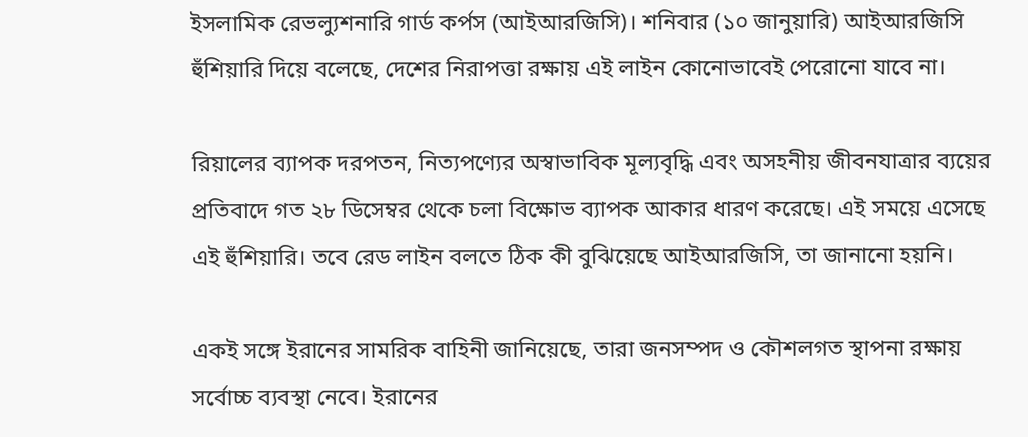ইসলামিক রেভল্যুশনারি গার্ড কর্পস (আইআরজিসি)। শনিবার (১০ জানুয়ারি) আইআরজিসি হুঁশিয়ারি দিয়ে বলেছে, দেশের নিরাপত্তা রক্ষায় এই লাইন কোনোভাবেই পেরোনো যাবে না।

রিয়ালের ব্যাপক দরপতন, নিত্যপণ্যের অস্বাভাবিক মূল্যবৃদ্ধি এবং অসহনীয় জীবনযাত্রার ব্যয়ের প্রতিবাদে গত ২৮ ডিসেম্বর থেকে চলা বিক্ষোভ ব্যাপক আকার ধারণ করেছে। এই সময়ে এসেছে এই হুঁশিয়ারি। তবে রেড লাইন বলতে ঠিক কী বুঝিয়েছে আইআরজিসি, তা জানানো হয়নি।

একই সঙ্গে ইরানের সামরিক বাহিনী জানিয়েছে, তারা জনসম্পদ ও কৌশলগত স্থাপনা রক্ষায় সর্বোচ্চ ব্যবস্থা নেবে। ইরানের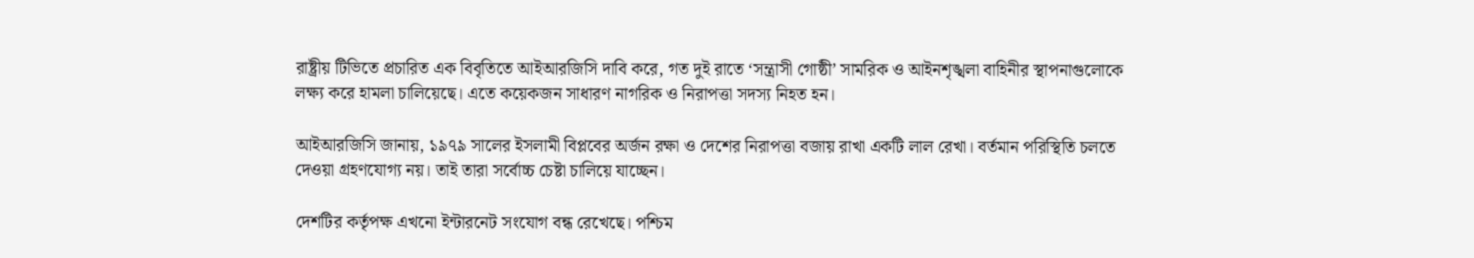রাষ্ট্রীয় টিভিতে প্রচারিত এক বিবৃতিতে আইআরজিসি দাবি করে, গত দুই রাতে ‘সন্ত্রাসী গোষ্ঠী’ সামরিক ও আইনশৃঙ্খলা বাহিনীর স্থাপনাগুলোকে লক্ষ্য করে হামলা চালিয়েছে। এতে কয়েকজন সাধারণ নাগরিক ও নিরাপত্তা সদস্য নিহত হন।

আইআরজিসি জানায়, ১৯৭৯ সালের ইসলামী বিপ্লবের অর্জন রক্ষা ও দেশের নিরাপত্তা বজায় রাখা একটি লাল রেখা। বর্তমান পরিস্থিতি চলতে দেওয়া গ্রহণযোগ্য নয়। তাই তারা সর্বোচ্চ চেষ্টা চালিয়ে যাচ্ছেন।

দেশটির কর্তৃপক্ষ এখনো ইন্টারনেট সংযোগ বন্ধ রেখেছে। পশ্চিম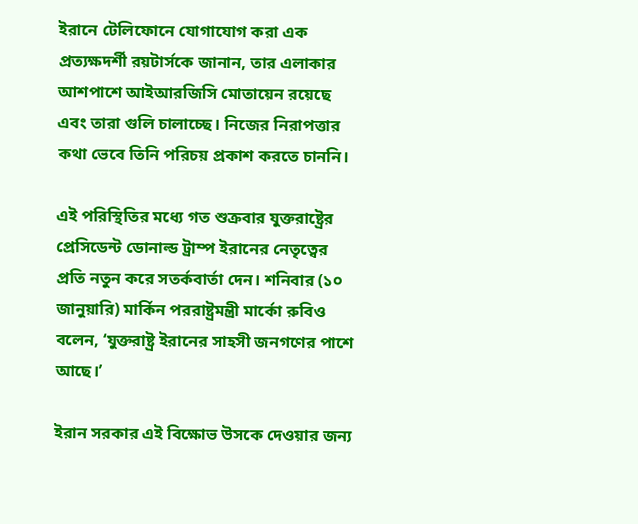ইরানে টেলিফোনে যোগাযোগ করা এক প্রত্যক্ষদর্শী রয়টার্সকে জানান, তার এলাকার আশপাশে আইআরজিসি মোতায়েন রয়েছে এবং তারা গুলি চালাচ্ছে। নিজের নিরাপত্তার কথা ভেবে তিনি পরিচয় প্রকাশ করতে চাননি।

এই পরিস্থিতির মধ্যে গত শুক্রবার যুক্তরাষ্ট্রের প্রেসিডেন্ট ডোনাল্ড ট্রাম্প ইরানের নেতৃত্বের প্রতি নতুন করে সতর্কবার্তা দেন। শনিবার (১০ জানুয়ারি) মার্কিন পররাষ্ট্রমন্ত্রী মার্কো রুবিও বলেন, ‘যুক্তরাষ্ট্র ইরানের সাহসী জনগণের পাশে আছে।’

ইরান সরকার এই বিক্ষোভ উসকে দেওয়ার জন্য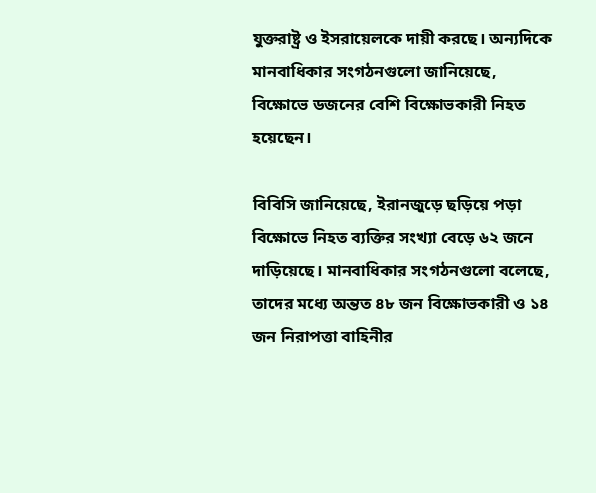যুক্তরাষ্ট্র ও ইসরায়েলকে দায়ী করছে। অন্যদিকে মানবাধিকার সংগঠনগুলো জানিয়েছে, বিক্ষোভে ডজনের বেশি বিক্ষোভকারী নিহত হয়েছেন।

বিবিসি জানিয়েছে, ইরানজুড়ে ছড়িয়ে পড়া বিক্ষোভে নিহত ব্যক্তির সংখ্যা বেড়ে ৬২ জনে দাড়িয়েছে। মানবাধিকার সংগঠনগুলো বলেছে, তাদের মধ্যে অন্তত ৪৮ জন বিক্ষোভকারী ও ১৪ জন নিরাপত্তা বাহিনীর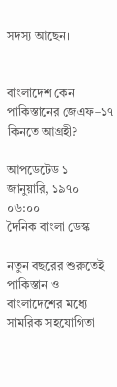সদস্য আছেন।


বাংলাদেশ কেন পাকিস্তানের জেএফ–১৭ কিনতে আগ্রহী?

আপডেটেড ১ জানুয়ারি, ১৯৭০ ০৬:০০
দৈনিক বাংলা ডেস্ক

নতুন বছরের শুরুতেই পাকিস্তান ও বাংলাদেশের মধ্যে সামরিক সহযোগিতা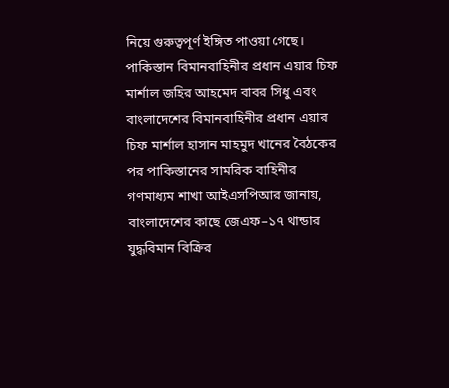নিয়ে গুরুত্বপূর্ণ ইঙ্গিত পাওয়া গেছে। পাকিস্তান বিমানবাহিনীর প্রধান এয়ার চিফ মার্শাল জহির আহমেদ বাবর সিধু এবং বাংলাদেশের বিমানবাহিনীর প্রধান এয়ার চিফ মার্শাল হাসান মাহমুদ খানের বৈঠকের পর পাকিস্তানের সামরিক বাহিনীর গণমাধ্যম শাখা আইএসপিআর জানায়, বাংলাদেশের কাছে জেএফ–১৭ থান্ডার যুদ্ধবিমান বিক্রির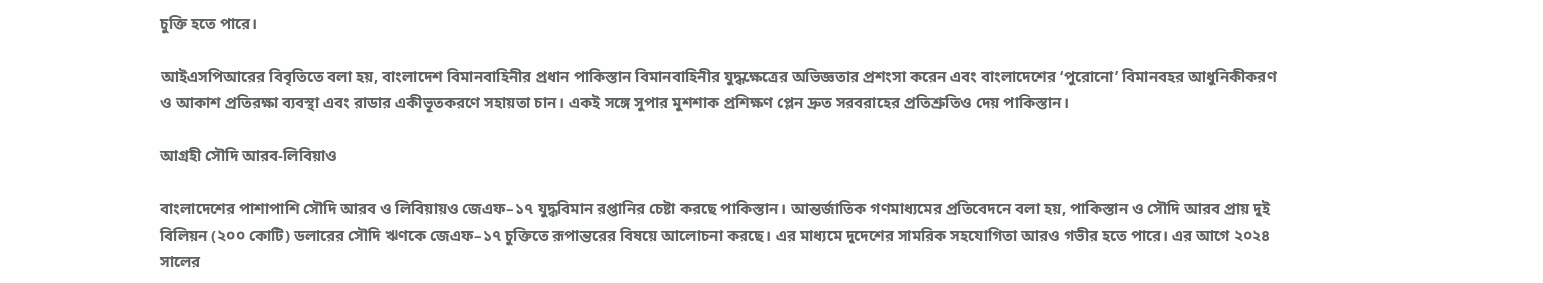চুক্তি হতে পারে।

আইএসপিআরের বিবৃতিতে বলা হয়, বাংলাদেশ বিমানবাহিনীর প্রধান পাকিস্তান বিমানবাহিনীর যুদ্ধক্ষেত্রের অভিজ্ঞতার প্রশংসা করেন এবং বাংলাদেশের ‘পুরোনো’ বিমানবহর আধুনিকীকরণ ও আকাশ প্রতিরক্ষা ব্যবস্থা এবং রাডার একীভূতকরণে সহায়তা চান। একই সঙ্গে সুপার মুশশাক প্রশিক্ষণ প্লেন দ্রুত সরবরাহের প্রতিশ্রুতিও দেয় পাকিস্তান।

আগ্রহী সৌদি আরব-লিবিয়াও

বাংলাদেশের পাশাপাশি সৌদি আরব ও লিবিয়ায়ও জেএফ–১৭ যুদ্ধবিমান রপ্তানির চেষ্টা করছে পাকিস্তান। আন্তর্জাতিক গণমাধ্যমের প্রতিবেদনে বলা হয়, পাকিস্তান ও সৌদি আরব প্রায় দুই বিলিয়ন (২০০ কোটি) ডলারের সৌদি ঋণকে জেএফ–১৭ চুক্তিতে রূপান্তরের বিষয়ে আলোচনা করছে। এর মাধ্যমে দুদেশের সামরিক সহযোগিতা আরও গভীর হতে পারে। এর আগে ২০২৪ সালের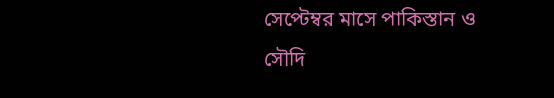সেপ্টেম্বর মাসে পাকিস্তান ও সৌদি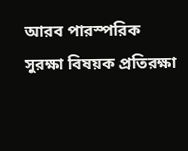আরব পারস্পরিক সুরক্ষা বিষয়ক প্রতিরক্ষা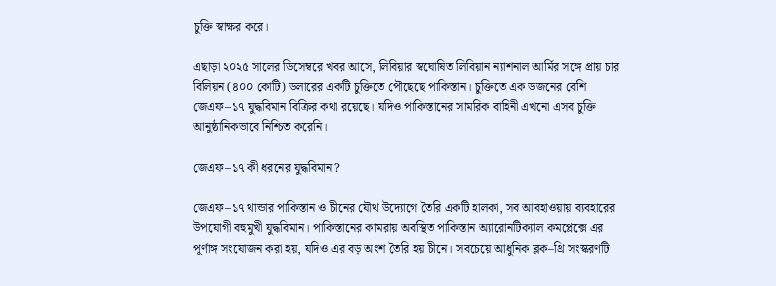চুক্তি স্বাক্ষর করে।

এছাড়া ২০২৫ সালের ডিসেম্বরে খবর আসে, লিবিয়ার স্বঘোষিত লিবিয়ান ন্যাশনাল আর্মির সঙ্গে প্রায় চার বিলিয়ন (৪০০ কোটি) ডলারের একটি চুক্তিতে পৌছেছে পাকিস্তান। চুক্তিতে এক ডজনের বেশি জেএফ–১৭ যুদ্ধবিমান বিক্রির কথা রয়েছে। যদিও পাকিস্তানের সামরিক বাহিনী এখনো এসব চুক্তি আনুষ্ঠানিকভাবে নিশ্চিত করেনি।

জেএফ–১৭ কী ধরনের যুদ্ধবিমান?

জেএফ–১৭ থান্ডার পাকিস্তান ও চীনের যৌথ উদ্যোগে তৈরি একটি হালকা, সব আবহাওয়ায় ব্যবহারের উপযোগী বহুমুখী যুদ্ধবিমান। পাকিস্তানের কামরায় অবস্থিত পাকিস্তান অ্যারোনটিক্যাল কমপ্লেক্সে এর পূর্ণাঙ্গ সংযোজন করা হয়, যদিও এর বড় অংশ তৈরি হয় চীনে। সবচেয়ে আধুনিক ব্লক–থ্রি সংস্করণটি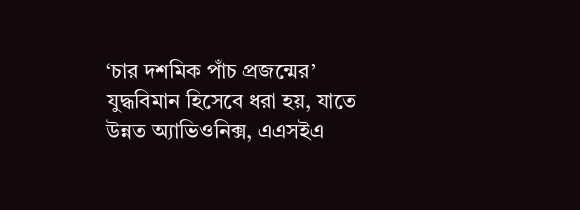‘চার দশমিক পাঁচ প্রজন্মের’ যুদ্ধবিমান হিসেবে ধরা হয়, যাতে উন্নত অ্যাভিওনিক্স, এএসইএ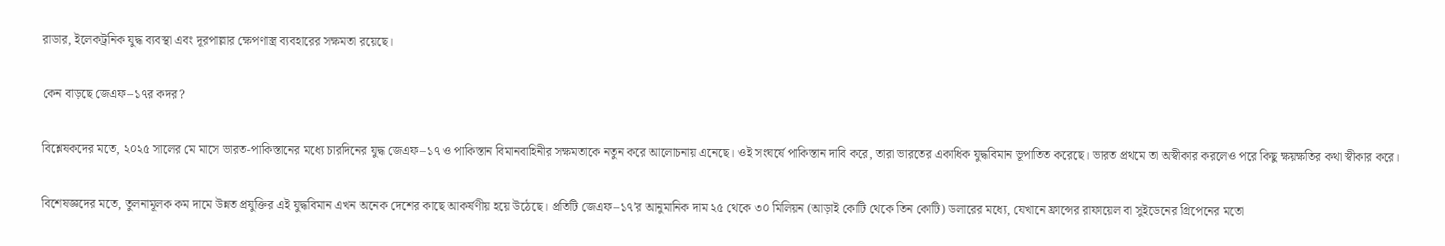রাডার, ইলেকট্রনিক যুদ্ধ ব্যবস্থা এবং দূরপাল্লার ক্ষেপণাস্ত্র ব্যবহারের সক্ষমতা রয়েছে।

কেন বাড়ছে জেএফ–১৭র কদর?

বিশ্লেষকদের মতে, ২০২৫ সালের মে মাসে ভারত-পাকিস্তানের মধ্যে চারদিনের যুদ্ধ জেএফ–১৭ ও পাকিস্তান বিমানবাহিনীর সক্ষমতাকে নতুন করে আলোচনায় এনেছে। ওই সংঘর্ষে পাকিস্তান দাবি করে, তারা ভারতের একাধিক যুদ্ধবিমান ভূপাতিত করেছে। ভারত প্রথমে তা অস্বীকার করলেও পরে কিছু ক্ষয়ক্ষতির কথা স্বীকার করে।

বিশেষজ্ঞদের মতে, তুলনামূলক কম দামে উন্নত প্রযুক্তির এই যুদ্ধবিমান এখন অনেক দেশের কাছে আকর্ষণীয় হয়ে উঠেছে। প্রতিটি জেএফ–১৭’র আনুমানিক দাম ২৫ থেকে ৩০ মিলিয়ন (আড়াই কোটি থেকে তিন কোটি) ডলারের মধ্যে, যেখানে ফ্রান্সের রাফায়েল বা সুইডেনের গ্রিপেনের মতো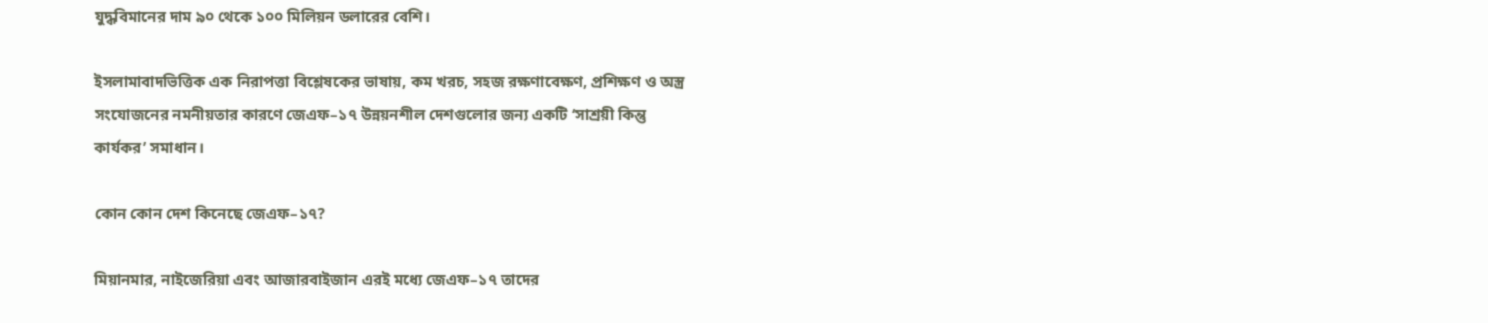যুদ্ধবিমানের দাম ৯০ থেকে ১০০ মিলিয়ন ডলারের বেশি।

ইসলামাবাদভিত্তিক এক নিরাপত্তা বিশ্লেষকের ভাষায়, কম খরচ, সহজ রক্ষণাবেক্ষণ, প্রশিক্ষণ ও অস্ত্র সংযোজনের নমনীয়তার কারণে জেএফ–১৭ উন্নয়নশীল দেশগুলোর জন্য একটি ‘সাশ্রয়ী কিন্তু কার্যকর’ সমাধান।

কোন কোন দেশ কিনেছে জেএফ–১৭?

মিয়ানমার, নাইজেরিয়া এবং আজারবাইজান এরই মধ্যে জেএফ–১৭ তাদের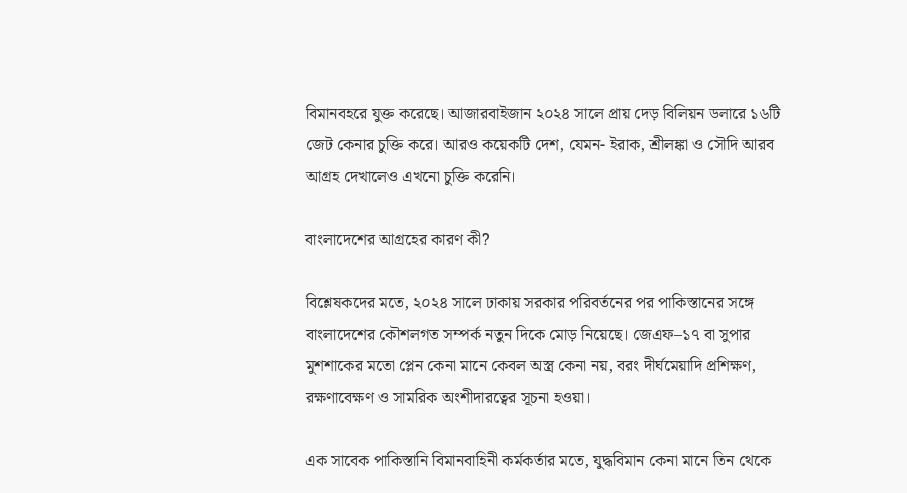বিমানবহরে যুক্ত করেছে। আজারবাইজান ২০২৪ সালে প্রায় দেড় বিলিয়ন ডলারে ১৬টি জেট কেনার চুক্তি করে। আরও কয়েকটি দেশ, যেমন- ইরাক, শ্রীলঙ্কা ও সৌদি আরব আগ্রহ দেখালেও এখনো চুক্তি করেনি।

বাংলাদেশের আগ্রহের কারণ কী?

বিশ্লেষকদের মতে, ২০২৪ সালে ঢাকায় সরকার পরিবর্তনের পর পাকিস্তানের সঙ্গে বাংলাদেশের কৌশলগত সম্পর্ক নতুন দিকে মোড় নিয়েছে। জেএফ–১৭ বা সুপার মুশশাকের মতো প্লেন কেনা মানে কেবল অস্ত্র কেনা নয়, বরং দীর্ঘমেয়াদি প্রশিক্ষণ, রক্ষণাবেক্ষণ ও সামরিক অংশীদারত্বের সূচনা হওয়া।

এক সাবেক পাকিস্তানি বিমানবাহিনী কর্মকর্তার মতে, যুদ্ধবিমান কেনা মানে তিন থেকে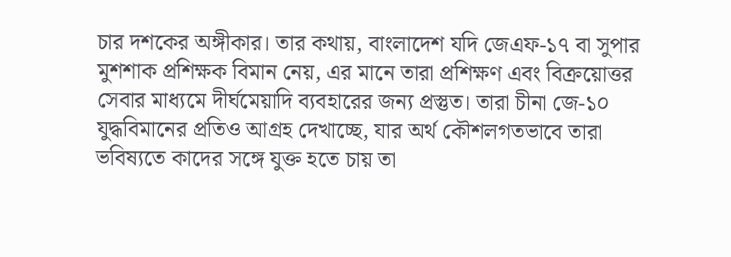চার দশকের অঙ্গীকার। তার কথায়, বাংলাদেশ যদি জেএফ-১৭ বা সুপার মুশশাক প্রশিক্ষক বিমান নেয়, এর মানে তারা প্রশিক্ষণ এবং বিক্রয়োত্তর সেবার মাধ্যমে দীর্ঘমেয়াদি ব্যবহারের জন্য প্রস্তুত। তারা চীনা জে-১০ যুদ্ধবিমানের প্রতিও আগ্রহ দেখাচ্ছে, যার অর্থ কৌশলগতভাবে তারা ভবিষ্যতে কাদের সঙ্গে যুক্ত হতে চায় তা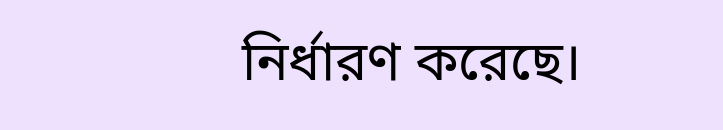নির্ধারণ করেছে।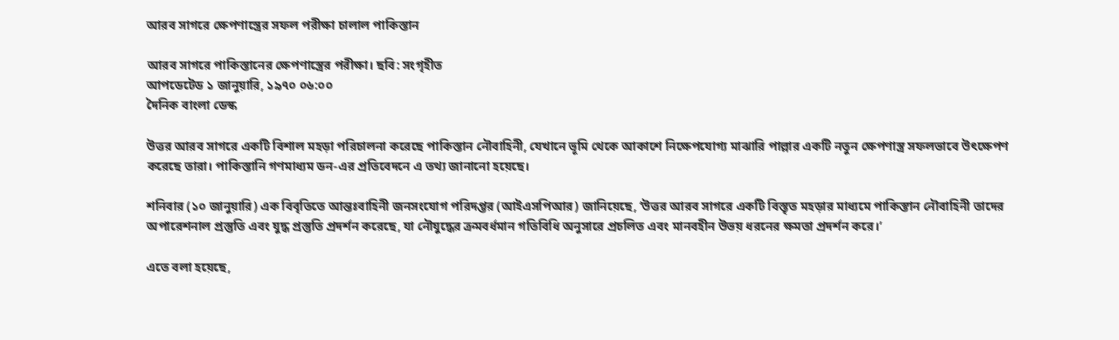আরব সাগরে ক্ষেপণাস্ত্রের সফল পরীক্ষা চালাল পাকিস্তান

আরব সাগরে পাকিস্তানের ক্ষেপণাস্ত্রের পরীক্ষা। ছবি: সংগৃহীত
আপডেটেড ১ জানুয়ারি, ১৯৭০ ০৬:০০
দৈনিক বাংলা ডেস্ক

উত্তর আরব সাগরে একটি বিশাল মহড়া পরিচালনা করেছে পাকিস্তান নৌবাহিনী, যেখানে ভূমি থেকে আকাশে নিক্ষেপযোগ্য মাঝারি পাল্লার একটি নতুন ক্ষেপণাস্ত্র সফলভাবে উৎক্ষেপণ করেছে তারা। পাকিস্তানি গণমাধ্যম ডন-এর প্রতিবেদনে এ তথ্য জানানো হয়েছে।

শনিবার (১০ জানুয়ারি) এক বিবৃতিতে আন্তঃবাহিনী জনসংযোগ পরিদপ্তর (আইএসপিআর) জানিয়েছে, ‘উত্তর আরব সাগরে একটি বিস্তৃত মহড়ার মাধ্যমে পাকিস্তান নৌবাহিনী তাদের অপারেশনাল প্রস্তুতি এবং যুদ্ধ প্রস্তুতি প্রদর্শন করেছে, যা নৌযুদ্ধের ক্রমবর্ধমান গতিবিধি অনুসারে প্রচলিত এবং মানবহীন উভয় ধরনের ক্ষমতা প্রদর্শন করে।’

এতে বলা হয়েছে,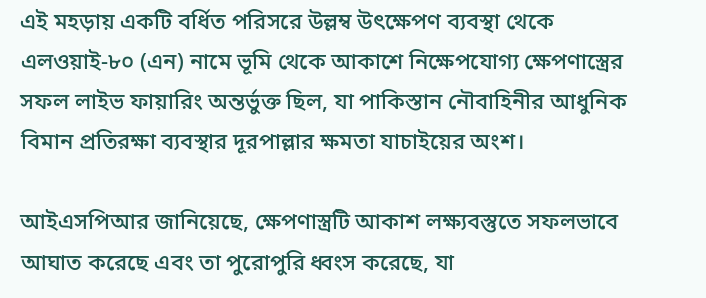এই মহড়ায় একটি বর্ধিত পরিসরে উল্লম্ব উৎক্ষেপণ ব্যবস্থা থেকে এলওয়াই-৮০ (এন) নামে ভূমি থেকে আকাশে নিক্ষেপযোগ্য ক্ষেপণাস্ত্রের সফল লাইভ ফায়ারিং অন্তর্ভুক্ত ছিল, যা পাকিস্তান নৌবাহিনীর আধুনিক বিমান প্রতিরক্ষা ব্যবস্থার দূরপাল্লার ক্ষমতা যাচাইয়ের অংশ।

আইএসপিআর জানিয়েছে, ক্ষেপণাস্ত্রটি আকাশ লক্ষ্যবস্তুতে সফলভাবে আঘাত করেছে এবং তা পুরোপুরি ধ্বংস করেছে, যা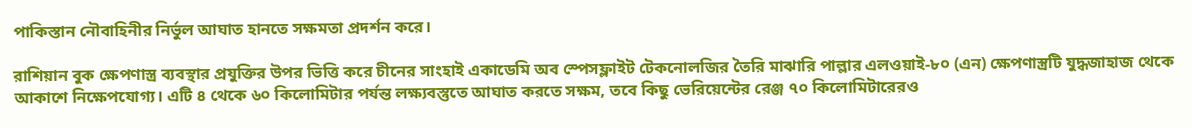পাকিস্তান নৌবাহিনীর নির্ভুল আঘাত হানতে সক্ষমতা প্রদর্শন করে।

রাশিয়ান বুক ক্ষেপণাস্ত্র ব্যবস্থার প্রযুক্তির উপর ভিত্তি করে চীনের সাংহাই একাডেমি অব স্পেসফ্লাইট টেকনোলজির তৈরি মাঝারি পাল্লার এলওয়াই-৮০ (এন) ক্ষেপণাস্ত্রটি যুদ্ধজাহাজ থেকে আকাশে নিক্ষেপযোগ্য। এটি ৪ থেকে ৬০ কিলোমিটার পর্যন্ত লক্ষ্যবস্তুতে আঘাত করতে সক্ষম, তবে কিছু ভেরিয়েন্টের রেঞ্জ ৭০ কিলোমিটারেরও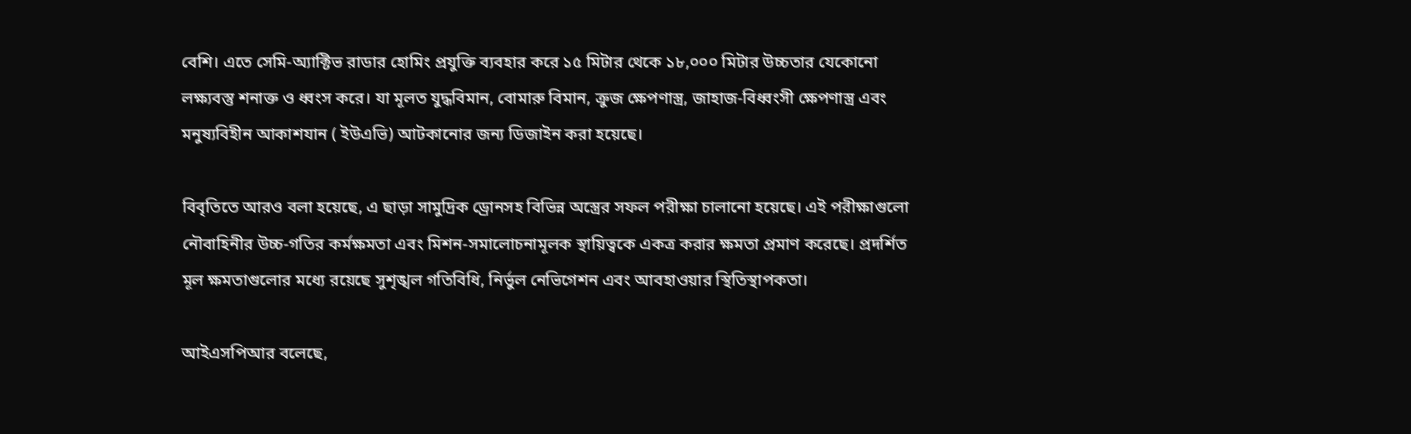বেশি। এতে সেমি-অ্যাক্টিভ রাডার হোমিং প্রযুক্তি ব্যবহার করে ১৫ মিটার থেকে ১৮,০০০ মিটার উচ্চতার যেকোনো লক্ষ্যবস্তু শনাক্ত ও ধ্বংস করে। যা মূলত যুদ্ধবিমান, বোমারু বিমান, ক্রুজ ক্ষেপণাস্ত্র, জাহাজ-বিধ্বংসী ক্ষেপণাস্ত্র এবং মনুষ্যবিহীন আকাশযান ( ইউএভি) আটকানোর জন্য ডিজাইন করা হয়েছে।

বিবৃতিতে আরও বলা হয়েছে, এ ছাড়া সামুদ্রিক ড্রোনসহ বিভিন্ন অস্ত্রের সফল পরীক্ষা চালানো হয়েছে। এই পরীক্ষাগুলো নৌবাহিনীর উচ্চ-গতির কর্মক্ষমতা এবং মিশন-সমালোচনামূলক স্থায়িত্বকে একত্র করার ক্ষমতা প্রমাণ করেছে। প্রদর্শিত মূল ক্ষমতাগুলোর মধ্যে রয়েছে সুশৃঙ্খল গতিবিধি, নির্ভুল নেভিগেশন এবং আবহাওয়ার স্থিতিস্থাপকতা।

আইএসপিআর বলেছে,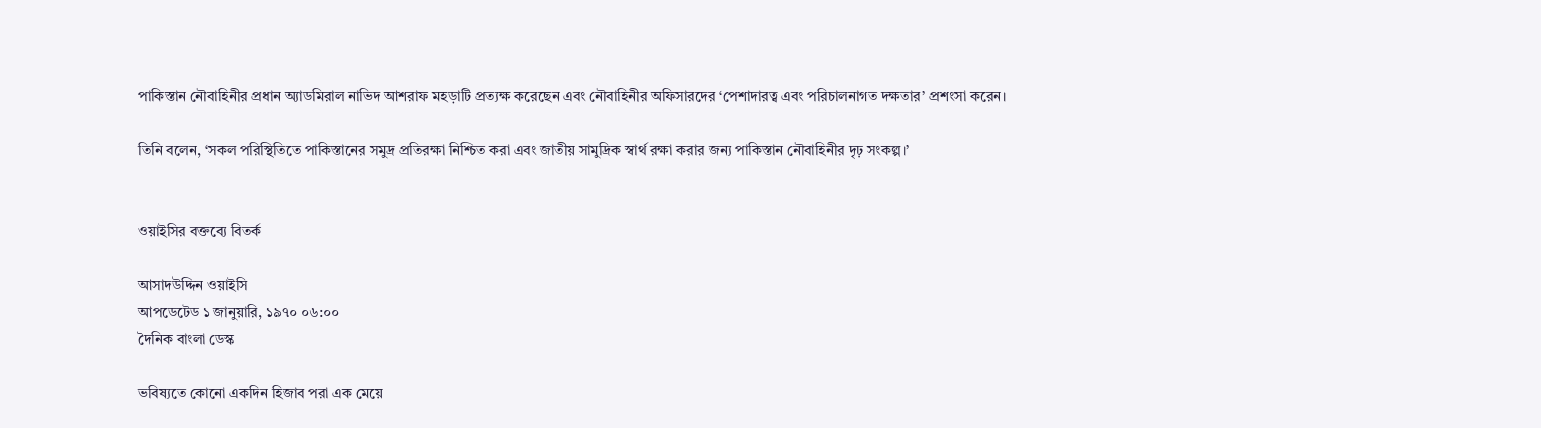পাকিস্তান নৌবাহিনীর প্রধান অ্যাডমিরাল নাভিদ আশরাফ মহড়াটি প্রত্যক্ষ করেছেন এবং নৌবাহিনীর অফিসারদের ‘পেশাদারত্ব এবং পরিচালনাগত দক্ষতার’ প্রশংসা করেন।

তিনি বলেন, ‘সকল পরিস্থিতিতে পাকিস্তানের সমুদ্র প্রতিরক্ষা নিশ্চিত করা এবং জাতীয় সামুদ্রিক স্বার্থ রক্ষা করার জন্য পাকিস্তান নৌবাহিনীর দৃঢ় সংকল্প।’


ওয়াইসির বক্তব্যে বিতর্ক

আসাদউদ্দিন ওয়াইসি
আপডেটেড ১ জানুয়ারি, ১৯৭০ ০৬:০০
দৈনিক বাংলা ডেস্ক

ভবিষ্যতে কোনো একদিন হিজাব পরা এক মেয়ে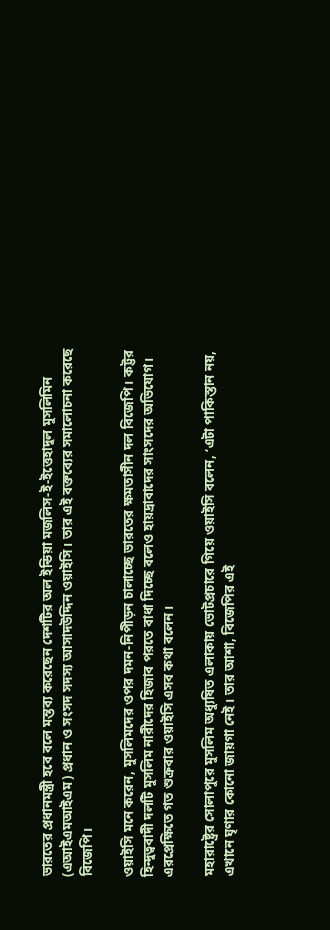ভারতের প্রধানমন্ত্রী হবে বলে মন্তব্য করেছেন দেশটির অল ইন্ডিয়া মজলিস-ই-ইত্তেহাদুল মুসলিমিন (এআইএমআইএম) প্রধান ও সংসদ সদস্য আসাদউদ্দিন ওয়াইসি। তার এই বক্তব্যের সমালোচনা করেছে বিজেপি।

ওয়াইসি মনে করেন, মুসলিমদের ওপর দমন-নিপীড়ন চালাচ্ছে ভারতের ক্ষমতাসীন দল বিজেপি। কট্টর হিন্দুত্ববাদী দলটি মুসলিম নারীদের হিজাব পরতে বাধা দিচ্ছে বলেও হায়দ্রাবাদের সাংসদের অভিযোগ। এরপ্রেক্ষিতে গত শুক্রবার ওয়াইসি এসব কথা বলেন।

মহারাষ্ট্রের সোলাপুরে মুসলিম অধ্যুষিত এলাকায় ভোটপ্রচারে গিয়ে ওয়াইসি বলেন, ‘এটা পাকিস্তান নয়, এখানে ঘৃণার কোনো জায়গা নেই। তার আশা, বিজেপির এই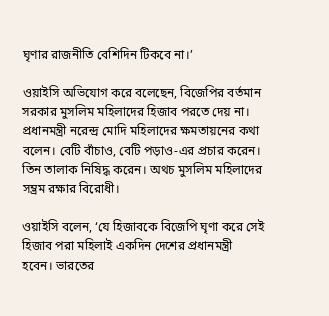ঘৃণার রাজনীতি বেশিদিন টিকবে না।’

ওয়াইসি অভিযোগ করে বলেছেন, বিজেপির বর্তমান সরকার মুসলিম মহিলাদের হিজাব পরতে দেয় না। প্রধানমন্ত্রী নরেন্দ্র মোদি মহিলাদের ক্ষমতায়নের কথা বলেন। বেটি বাঁচাও, বেটি পড়াও-এর প্রচার করেন। তিন তালাক নিষিদ্ধ করেন। অথচ মুসলিম মহিলাদের সম্ভ্রম রক্ষার বিরোধী।

ওয়াইসি বলেন, ‘যে হিজাবকে বিজেপি ঘৃণা করে সেই হিজাব পরা মহিলাই একদিন দেশের প্রধানমন্ত্রী হবেন। ভারতের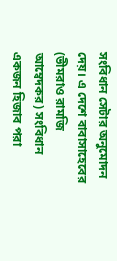সংবিধান সেটার অনুমোদন দেয়। এ দেশে বাবাসাহেবের (ভীমরাও রামজি আম্বেদকর) সংবিধান একজন হিজাব পরা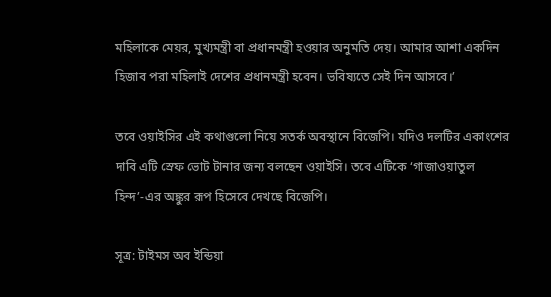মহিলাকে মেয়র, মুখ্যমন্ত্রী বা প্রধানমন্ত্রী হওয়ার অনুমতি দেয়। আমার আশা একদিন হিজাব পরা মহিলাই দেশের প্রধানমন্ত্রী হবেন। ভবিষ্যতে সেই দিন আসবে।’

তবে ওয়াইসির এই কথাগুলো নিয়ে সতর্ক অবস্থানে বিজেপি। যদিও দলটির একাংশের দাবি এটি স্রেফ ভোট টানার জন্য বলছেন ওয়াইসি। তবে এটিকে ‘গাজাওয়াতুল হিন্দ’-এর অঙ্কুর রূপ হিসেবে দেখছে বিজেপি।

সূত্র: টাইমস অব ইন্ডিয়া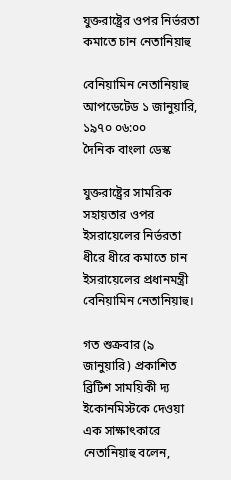যুক্তরাষ্ট্রের ওপর নির্ভরতা কমাতে চান নেতানিয়াহু

বেনিয়ামিন নেতানিয়াহু
আপডেটেড ১ জানুয়ারি, ১৯৭০ ০৬:০০
দৈনিক বাংলা ডেস্ক

যুক্তরাষ্ট্রের সামরিক সহায়তার ওপর ইসরায়েলের নির্ভরতা ধীরে ধীরে কমাতে চান ইসরায়েলের প্রধানমন্ত্রী বেনিয়ামিন নেতানিয়াহু।

গত শুক্রবার (৯ জানুয়ারি) প্রকাশিত ব্রিটিশ সাময়িকী দ্য ইকোনমিস্টকে দেওয়া এক সাক্ষাৎকারে নেতানিয়াহু বলেন,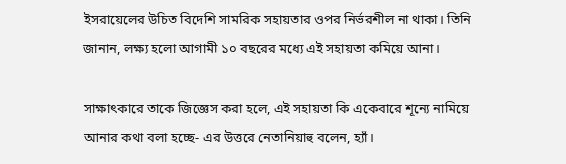ইসরায়েলের উচিত বিদেশি সামরিক সহায়তার ওপর নির্ভরশীল না থাকা। তিনি জানান, লক্ষ্য হলো আগামী ১০ বছরের মধ্যে এই সহায়তা কমিয়ে আনা।

সাক্ষাৎকারে তাকে জিজ্ঞেস করা হলে, এই সহায়তা কি একেবারে শূন্যে নামিয়ে আনার কথা বলা হচ্ছে- এর উত্তরে নেতানিয়াহু বলেন, হ্যাঁ।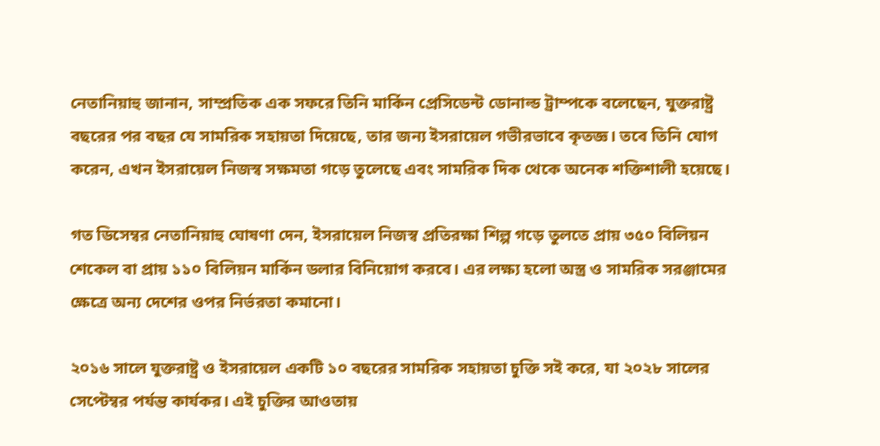নেতানিয়াহু জানান, সাম্প্রতিক এক সফরে তিনি মার্কিন প্রেসিডেন্ট ডোনাল্ড ট্রাম্পকে বলেছেন, যুক্তরাষ্ট্র বছরের পর বছর যে সামরিক সহায়তা দিয়েছে, তার জন্য ইসরায়েল গভীরভাবে কৃতজ্ঞ। তবে তিনি যোগ করেন, এখন ইসরায়েল নিজস্ব সক্ষমতা গড়ে তুলেছে এবং সামরিক দিক থেকে অনেক শক্তিশালী হয়েছে।

গত ডিসেম্বর নেতানিয়াহু ঘোষণা দেন, ইসরায়েল নিজস্ব প্রতিরক্ষা শিল্প গড়ে তুলতে প্রায় ৩৫০ বিলিয়ন শেকেল বা প্রায় ১১০ বিলিয়ন মার্কিন ডলার বিনিয়োগ করবে। এর লক্ষ্য হলো অস্ত্র ও সামরিক সরঞ্জামের ক্ষেত্রে অন্য দেশের ওপর নির্ভরতা কমানো।

২০১৬ সালে যুক্তরাষ্ট্র ও ইসরায়েল একটি ১০ বছরের সামরিক সহায়তা চুক্তি সই করে, যা ২০২৮ সালের সেপ্টেম্বর পর্যন্ত কার্যকর। এই চুক্তির আওতায়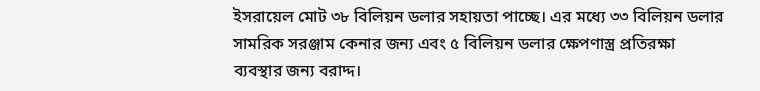ইসরায়েল মোট ৩৮ বিলিয়ন ডলার সহায়তা পাচ্ছে। এর মধ্যে ৩৩ বিলিয়ন ডলার সামরিক সরঞ্জাম কেনার জন্য এবং ৫ বিলিয়ন ডলার ক্ষেপণাস্ত্র প্রতিরক্ষা ব্যবস্থার জন্য বরাদ্দ।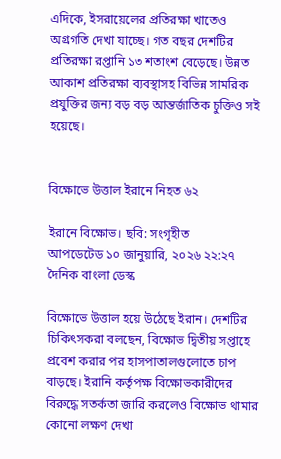এদিকে, ইসরায়েলের প্রতিরক্ষা খাতেও অগ্রগতি দেখা যাচ্ছে। গত বছর দেশটির প্রতিরক্ষা রপ্তানি ১৩ শতাংশ বেড়েছে। উন্নত আকাশ প্রতিরক্ষা ব্যবস্থাসহ বিভিন্ন সামরিক প্রযুক্তির জন্য বড় বড় আন্তর্জাতিক চুক্তিও সই হয়েছে।


বিক্ষোভে উত্তাল ইরানে নিহত ৬২

ইরানে বিক্ষোভ। ছবি: সংগৃহীত
আপডেটেড ১০ জানুয়ারি, ২০২৬ ২২:২৭
দৈনিক বাংলা ডেস্ক

বিক্ষোভে উত্তাল হয়ে উঠেছে ইরান। দেশটির চিকিৎসকরা বলছেন, বিক্ষোভ দ্বিতীয় সপ্তাহে প্রবেশ করার পর হাসপাতালগুলোতে চাপ বাড়ছে। ইরানি কর্তৃপক্ষ বিক্ষোভকারীদের বিরুদ্ধে সতর্কতা জারি করলেও বিক্ষোভ থামার কোনো লক্ষণ দেখা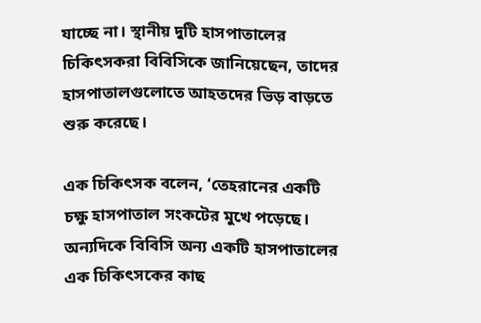যাচ্ছে না। স্থানীয় দুটি হাসপাতালের চিকিৎসকরা বিবিসিকে জানিয়েছেন, তাদের হাসপাতালগুলোতে আহতদের ভিড় বাড়তে শুরু করেছে।

এক চিকিৎসক বলেন, ‘তেহরানের একটি চক্ষু হাসপাতাল সংকটের মুখে পড়েছে। অন্যদিকে বিবিসি অন্য একটি হাসপাতালের এক চিকিৎসকের কাছ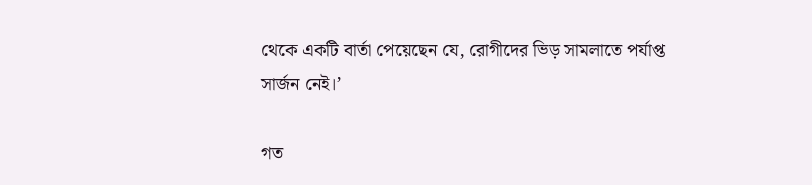থেকে একটি বার্তা পেয়েছেন যে, রোগীদের ভিড় সামলাতে পর্যাপ্ত সার্জন নেই।’

গত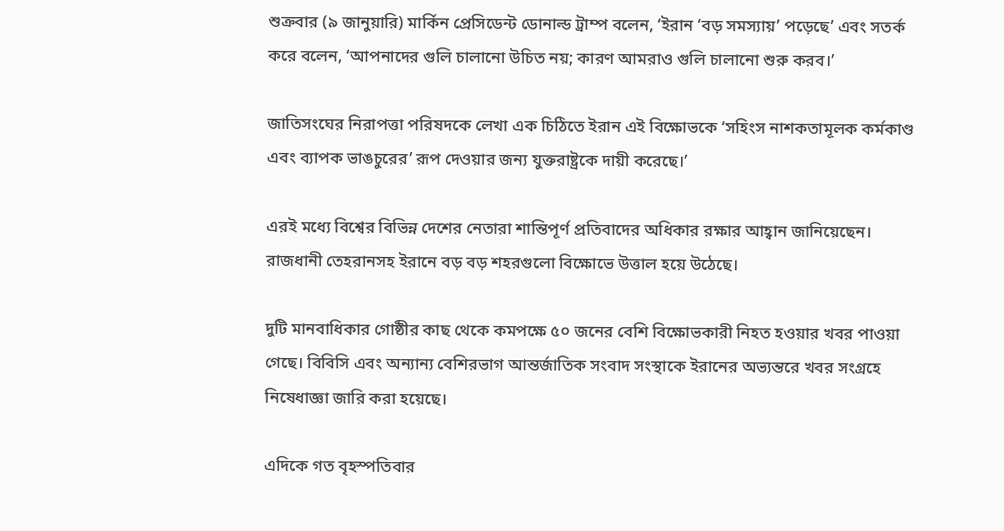শুক্রবার (৯ জানুয়ারি) মার্কিন প্রেসিডেন্ট ডোনাল্ড ট্রাম্প বলেন, ‘ইরান ‘বড় সমস্যায়’ পড়েছে’ এবং সতর্ক করে বলেন, ‘আপনাদের গুলি চালানো উচিত নয়; কারণ আমরাও গুলি চালানো শুরু করব।’

জাতিসংঘের নিরাপত্তা পরিষদকে লেখা এক চিঠিতে ইরান এই বিক্ষোভকে ‘সহিংস নাশকতামূলক কর্মকাণ্ড এবং ব্যাপক ভাঙচুরের’ রূপ দেওয়ার জন্য যুক্তরাষ্ট্রকে দায়ী করেছে।’

এরই মধ্যে বিশ্বের বিভিন্ন দেশের নেতারা শান্তিপূর্ণ প্রতিবাদের অধিকার রক্ষার আহ্বান জানিয়েছেন। রাজধানী তেহরানসহ ইরানে বড় বড় শহরগুলো বিক্ষোভে উত্তাল হয়ে উঠেছে।

দুটি মানবাধিকার গোষ্ঠীর কাছ থেকে কমপক্ষে ৫০ জনের বেশি বিক্ষোভকারী নিহত হওয়ার খবর পাওয়া গেছে। বিবিসি এবং অন্যান্য বেশিরভাগ আন্তর্জাতিক সংবাদ সংস্থাকে ইরানের অভ্যন্তরে খবর সংগ্রহে নিষেধাজ্ঞা জারি করা হয়েছে।

এদিকে গত বৃহস্পতিবার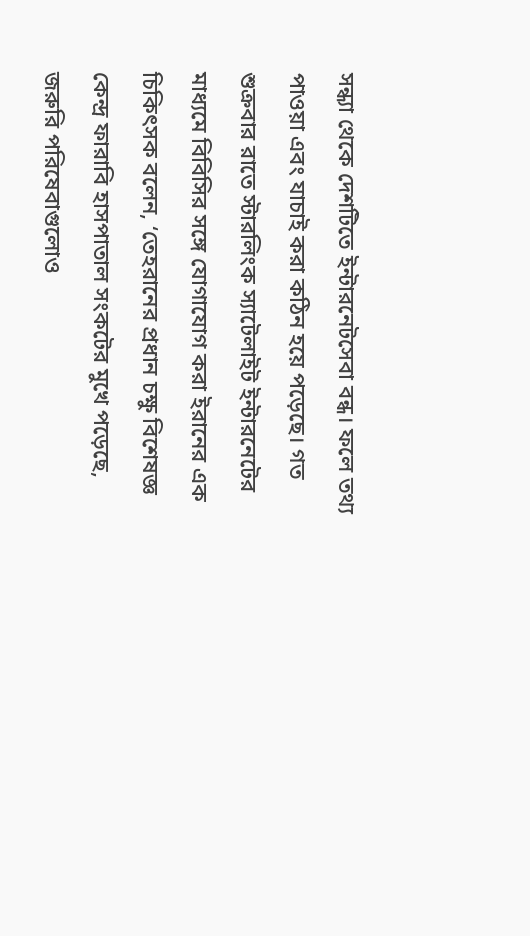সন্ধ্যা থেকে দেশটিতে ইন্টারনেটসেবা বন্ধ। ফলে তথ্য পাওয়া এবং যাচাই করা কঠিন হয়ে পড়েছে। গত শুক্রবার রাতে স্টারলিংক স্যাটেলাইট ইন্টারনেটের মাধ্যমে বিবিসির সঙ্গে যোগাযোগ করা ইরানের এক চিকিৎসক বলেন, ‘তেহরানের প্রধান চক্ষু বিশেষজ্ঞ কেন্দ্র ফারাবি হাসপাতাল সংকটের মুখে পড়েছে, জরুরি পরিষেবাগুলোও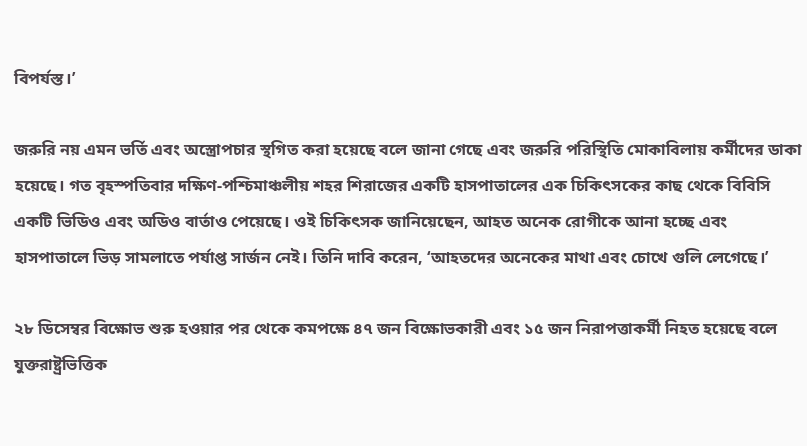বিপর্যস্ত।’

জরুরি নয় এমন ভর্তি এবং অস্ত্রোপচার স্থগিত করা হয়েছে বলে জানা গেছে এবং জরুরি পরিস্থিতি মোকাবিলায় কর্মীদের ডাকা হয়েছে। গত বৃহস্পতিবার দক্ষিণ-পশ্চিমাঞ্চলীয় শহর শিরাজের একটি হাসপাতালের এক চিকিৎসকের কাছ থেকে বিবিসি একটি ভিডিও এবং অডিও বার্তাও পেয়েছে। ওই চিকিৎসক জানিয়েছেন, আহত অনেক রোগীকে আনা হচ্ছে এবং হাসপাতালে ভিড় সামলাতে পর্যাপ্ত সার্জন নেই। তিনি দাবি করেন, ‘আহতদের অনেকের মাথা এবং চোখে গুলি লেগেছে।’

২৮ ডিসেম্বর বিক্ষোভ শুরু হওয়ার পর থেকে কমপক্ষে ৪৭ জন বিক্ষোভকারী এবং ১৫ জন নিরাপত্তাকর্মী নিহত হয়েছে বলে যুক্তরাষ্ট্রভিত্তিক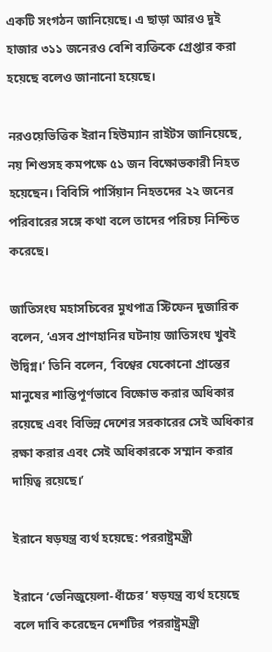একটি সংগঠন জানিয়েছে। এ ছাড়া আরও দুই হাজার ৩১১ জনেরও বেশি ব্যক্তিকে গ্রেপ্তার করা হয়েছে বলেও জানানো হয়েছে।

নরওয়েভিত্তিক ইরান হিউম্যান রাইটস জানিয়েছে, নয় শিশুসহ কমপক্ষে ৫১ জন বিক্ষোভকারী নিহত হয়েছেন। বিবিসি পার্সিয়ান নিহতদের ২২ জনের পরিবারের সঙ্গে কথা বলে তাদের পরিচয় নিশ্চিত করেছে।

জাতিসংঘ মহাসচিবের মুখপাত্র স্টিফেন দুজারিক বলেন, ‘এসব প্রাণহানির ঘটনায় জাতিসংঘ খুবই উদ্বিগ্ন।’ তিনি বলেন, ‘বিশ্বের যেকোনো প্রান্তের মানুষের শান্তিপূর্ণভাবে বিক্ষোভ করার অধিকার রয়েছে এবং বিভিন্ন দেশের সরকারের সেই অধিকার রক্ষা করার এবং সেই অধিকারকে সম্মান করার দায়িত্ব রয়েছে।’

ইরানে ষড়যন্ত্র ব্যর্থ হয়েছে: পররাষ্ট্রমন্ত্রী

ইরানে ‘ভেনিজুয়েলা-ধাঁচের’ ষড়যন্ত্র ব্যর্থ হয়েছে বলে দাবি করেছেন দেশটির পররাষ্ট্রমন্ত্রী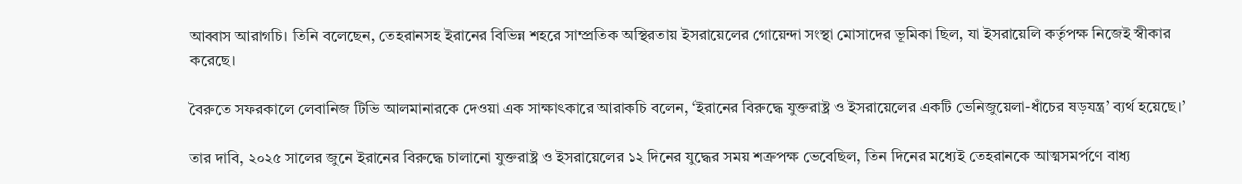আব্বাস আরাগচি। তিনি বলেছেন, তেহরানসহ ইরানের বিভিন্ন শহরে সাম্প্রতিক অস্থিরতায় ইসরায়েলের গোয়েন্দা সংস্থা মোসাদের ভূমিকা ছিল, যা ইসরায়েলি কর্তৃপক্ষ নিজেই স্বীকার করেছে।

বৈরুতে সফরকালে লেবানিজ টিভি আলমানারকে দেওয়া এক সাক্ষাৎকারে আরাকচি বলেন, ‘ইরানের বিরুদ্ধে যুক্তরাষ্ট্র ও ইসরায়েলের একটি ভেনিজুয়েলা-ধাঁচের ষড়যন্ত্র’ ব্যর্থ হয়েছে।’

তার দাবি, ২০২৫ সালের জুনে ইরানের বিরুদ্ধে চালানো যুক্তরাষ্ট্র ও ইসরায়েলের ১২ দিনের যুদ্ধের সময় শত্রুপক্ষ ভেবেছিল, তিন দিনের মধ্যেই তেহরানকে আত্মসমর্পণে বাধ্য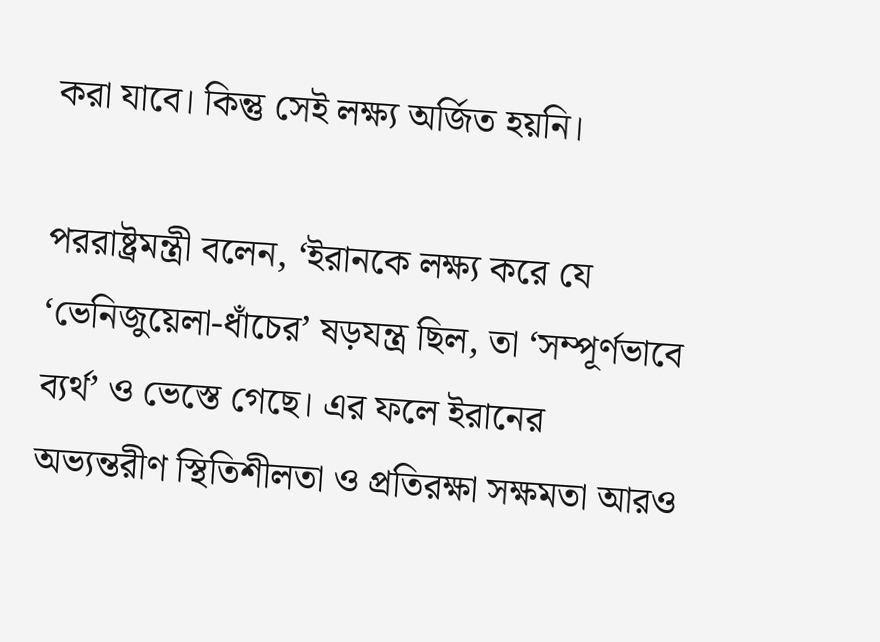করা যাবে। কিন্তু সেই লক্ষ্য অর্জিত হয়নি।

পররাষ্ট্রমন্ত্রী বলেন, ‘ইরানকে লক্ষ্য করে যে ‘ভেনিজুয়েলা-ধাঁচের’ ষড়যন্ত্র ছিল, তা ‘সম্পূর্ণভাবে ব্যর্থ’ ও ভেস্তে গেছে। এর ফলে ইরানের অভ্যন্তরীণ স্থিতিশীলতা ও প্রতিরক্ষা সক্ষমতা আরও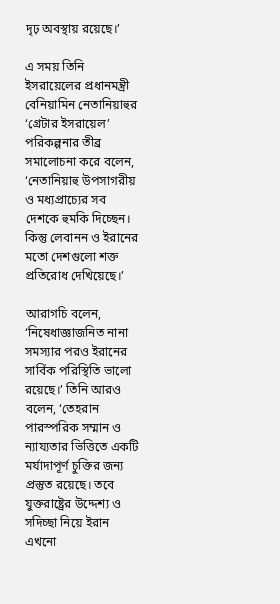দৃঢ় অবস্থায় রয়েছে।’

এ সময় তিনি ইসরায়েলের প্রধানমন্ত্রী বেনিয়ামিন নেতানিয়াহুর ‘গ্রেটার ইসরায়েল’ পরিকল্পনার তীব্র সমালোচনা করে বলেন, ‘নেতানিয়াহু উপসাগরীয় ও মধ্যপ্রাচ্যের সব দেশকে হুমকি দিচ্ছেন। কিন্তু লেবানন ও ইরানের মতো দেশগুলো শক্ত প্রতিরোধ দেখিয়েছে।’

আরাগচি বলেন, ‘নিষেধাজ্ঞাজনিত নানা সমস্যার পরও ইরানের সার্বিক পরিস্থিতি ভালো রয়েছে।’ তিনি আরও বলেন, ‘তেহরান পারস্পরিক সম্মান ও ন্যায্যতার ভিত্তিতে একটি মর্যাদাপূর্ণ চুক্তির জন্য প্রস্তুত রয়েছে। তবে যুক্তরাষ্ট্রের উদ্দেশ্য ও সদিচ্ছা নিয়ে ইরান এখনো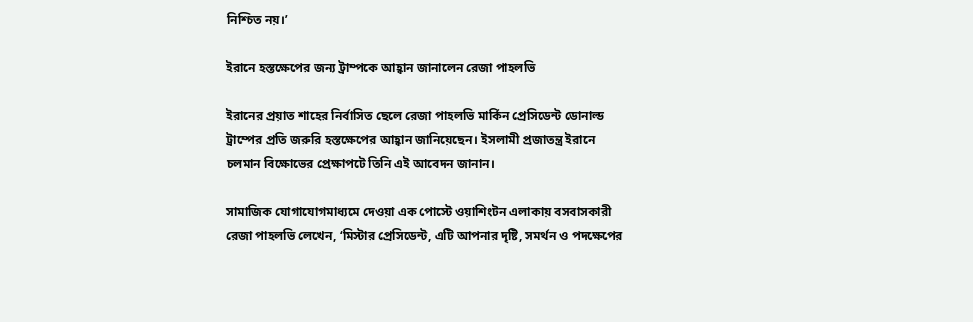নিশ্চিত নয়।’

ইরানে হস্তক্ষেপের জন্য ট্রাম্পকে আহ্বান জানালেন রেজা পাহলভি

ইরানের প্রয়াত শাহের নির্বাসিত ছেলে রেজা পাহলভি মার্কিন প্রেসিডেন্ট ডোনাল্ড ট্রাম্পের প্রতি জরুরি হস্তক্ষেপের আহ্বান জানিয়েছেন। ইসলামী প্রজাতন্ত্র ইরানে চলমান বিক্ষোভের প্রেক্ষাপটে তিনি এই আবেদন জানান।

সামাজিক যোগাযোগমাধ্যমে দেওয়া এক পোস্টে ওয়াশিংটন এলাকায় বসবাসকারী রেজা পাহলভি লেখেন, ‘মিস্টার প্রেসিডেন্ট, এটি আপনার দৃষ্টি, সমর্থন ও পদক্ষেপের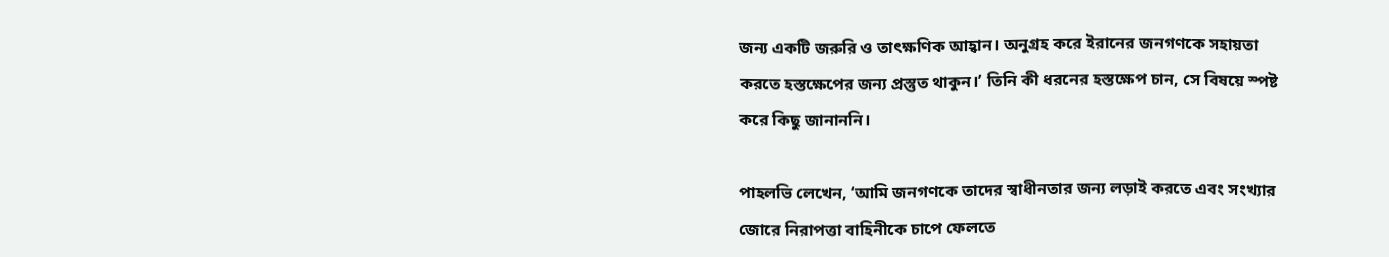জন্য একটি জরুরি ও তাৎক্ষণিক আহ্বান। অনুগ্রহ করে ইরানের জনগণকে সহায়তা করতে হস্তক্ষেপের জন্য প্রস্তুত থাকুন।’ তিনি কী ধরনের হস্তক্ষেপ চান, সে বিষয়ে স্পষ্ট করে কিছু জানাননি।

পাহলভি লেখেন, ‘আমি জনগণকে তাদের স্বাধীনতার জন্য লড়াই করতে এবং সংখ্যার জোরে নিরাপত্তা বাহিনীকে চাপে ফেলতে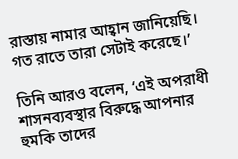রাস্তায় নামার আহ্বান জানিয়েছি। গত রাতে তারা সেটাই করেছে।’

তিনি আরও বলেন, ‘এই অপরাধী শাসনব্যবস্থার বিরুদ্ধে আপনার হুমকি তাদের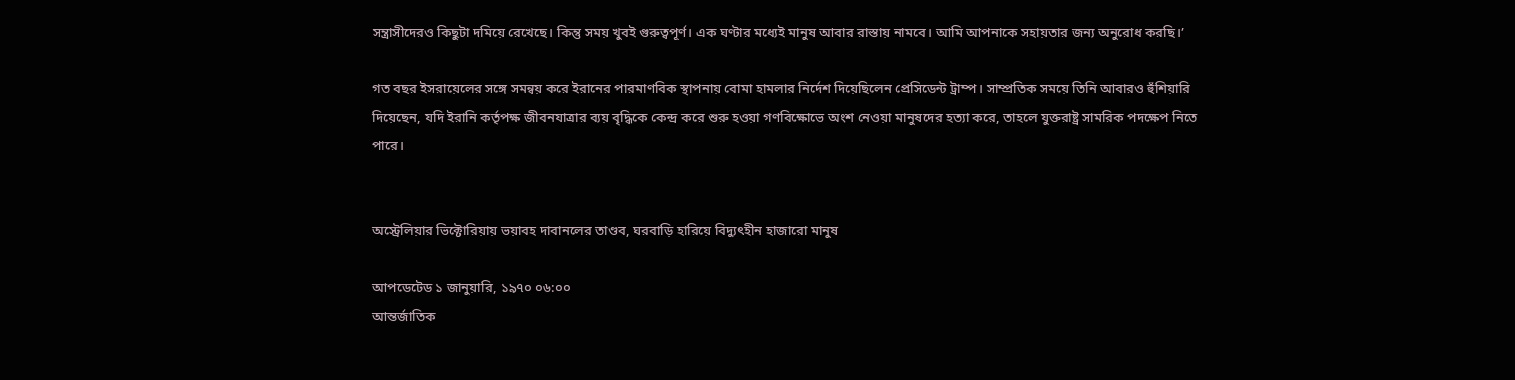সন্ত্রাসীদেরও কিছুটা দমিয়ে রেখেছে। কিন্তু সময় খুবই গুরুত্বপূর্ণ। এক ঘণ্টার মধ্যেই মানুষ আবার রাস্তায় নামবে। আমি আপনাকে সহায়তার জন্য অনুরোধ করছি।’

গত বছর ইসরায়েলের সঙ্গে সমন্বয় করে ইরানের পারমাণবিক স্থাপনায় বোমা হামলার নির্দেশ দিয়েছিলেন প্রেসিডেন্ট ট্রাম্প। সাম্প্রতিক সময়ে তিনি আবারও হুঁশিয়ারি দিয়েছেন, যদি ইরানি কর্তৃপক্ষ জীবনযাত্রার ব্যয় বৃদ্ধিকে কেন্দ্র করে শুরু হওয়া গণবিক্ষোভে অংশ নেওয়া মানুষদের হত্যা করে, তাহলে যুক্তরাষ্ট্র সামরিক পদক্ষেপ নিতে পারে।


অস্ট্রেলিয়ার ভিক্টোরিয়ায় ভয়াবহ দাবানলের তাণ্ডব, ঘরবাড়ি হারিয়ে বিদ্যুৎহীন হাজারো মানুষ

আপডেটেড ১ জানুয়ারি, ১৯৭০ ০৬:০০
আন্তর্জাতিক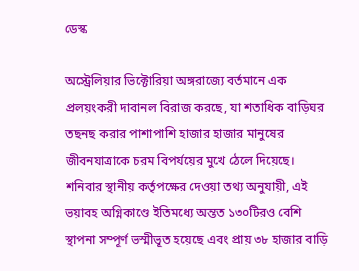ডেস্ক

অস্ট্রেলিয়ার ভিক্টোরিয়া অঙ্গরাজ্যে বর্তমানে এক প্রলয়ংকরী দাবানল বিরাজ করছে, যা শতাধিক বাড়িঘর তছনছ করার পাশাপাশি হাজার হাজার মানুষের জীবনযাত্রাকে চরম বিপর্যয়ের মুখে ঠেলে দিয়েছে। শনিবার স্থানীয় কর্তৃপক্ষের দেওয়া তথ্য অনুযায়ী, এই ভয়াবহ অগ্নিকাণ্ডে ইতিমধ্যে অন্তত ১৩০টিরও বেশি স্থাপনা সম্পূর্ণ ভস্মীভূত হয়েছে এবং প্রায় ৩৮ হাজার বাড়ি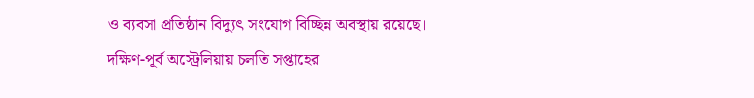ও ব্যবসা প্রতিষ্ঠান বিদ্যুৎ সংযোগ বিচ্ছিন্ন অবস্থায় রয়েছে। দক্ষিণ-পূর্ব অস্ট্রেলিয়ায় চলতি সপ্তাহের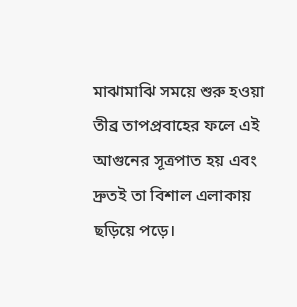মাঝামাঝি সময়ে শুরু হওয়া তীব্র তাপপ্রবাহের ফলে এই আগুনের সূত্রপাত হয় এবং দ্রুতই তা বিশাল এলাকায় ছড়িয়ে পড়ে।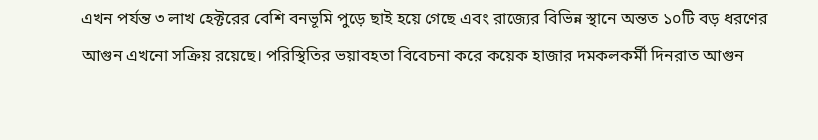এখন পর্যন্ত ৩ লাখ হেক্টরের বেশি বনভূমি পুড়ে ছাই হয়ে গেছে এবং রাজ্যের বিভিন্ন স্থানে অন্তত ১০টি বড় ধরণের আগুন এখনো সক্রিয় রয়েছে। পরিস্থিতির ভয়াবহতা বিবেচনা করে কয়েক হাজার দমকলকর্মী দিনরাত আগুন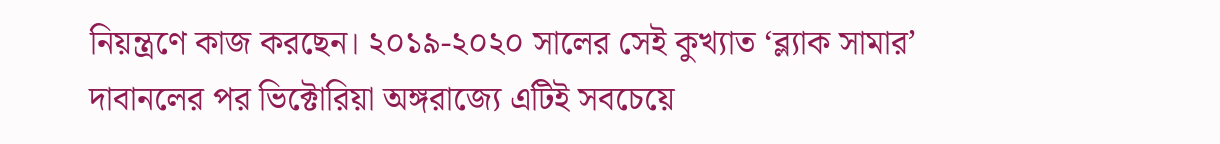নিয়ন্ত্রণে কাজ করছেন। ২০১৯-২০২০ সালের সেই কুখ্যাত ‘ব্ল্যাক সামার’ দাবানলের পর ভিক্টোরিয়া অঙ্গরাজ্যে এটিই সবচেয়ে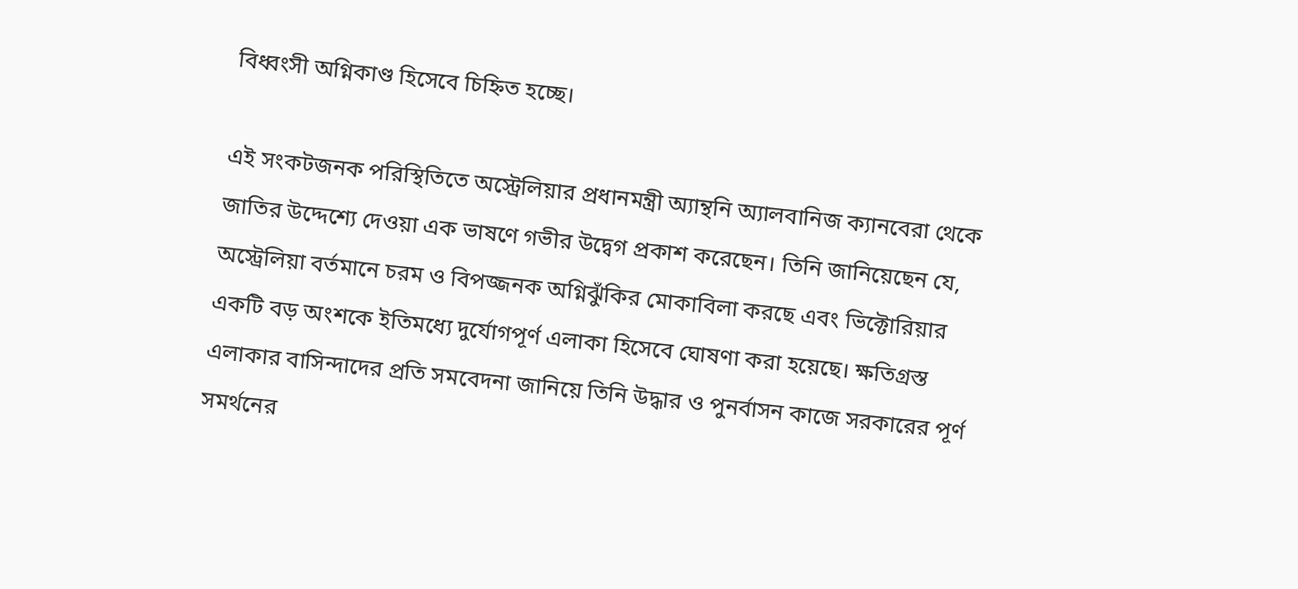বিধ্বংসী অগ্নিকাণ্ড হিসেবে চিহ্নিত হচ্ছে।

এই সংকটজনক পরিস্থিতিতে অস্ট্রেলিয়ার প্রধানমন্ত্রী অ্যান্থনি অ্যালবানিজ ক্যানবেরা থেকে জাতির উদ্দেশ্যে দেওয়া এক ভাষণে গভীর উদ্বেগ প্রকাশ করেছেন। তিনি জানিয়েছেন যে, অস্ট্রেলিয়া বর্তমানে চরম ও বিপজ্জনক অগ্নিঝুঁকির মোকাবিলা করছে এবং ভিক্টোরিয়ার একটি বড় অংশকে ইতিমধ্যে দুর্যোগপূর্ণ এলাকা হিসেবে ঘোষণা করা হয়েছে। ক্ষতিগ্রস্ত এলাকার বাসিন্দাদের প্রতি সমবেদনা জানিয়ে তিনি উদ্ধার ও পুনর্বাসন কাজে সরকারের পূর্ণ সমর্থনের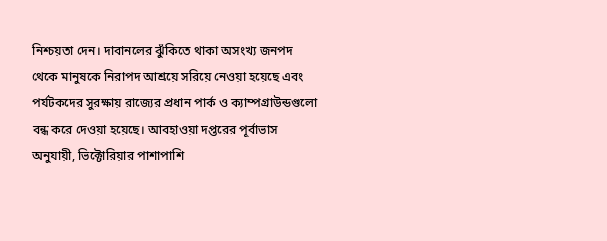নিশ্চয়তা দেন। দাবানলের ঝুঁকিতে থাকা অসংখ্য জনপদ থেকে মানুষকে নিরাপদ আশ্রয়ে সরিয়ে নেওয়া হয়েছে এবং পর্যটকদের সুরক্ষায় রাজ্যের প্রধান পার্ক ও ক্যাম্পগ্রাউন্ডগুলো বন্ধ করে দেওয়া হয়েছে। আবহাওয়া দপ্তরের পূর্বাভাস অনুযায়ী, ভিক্টোরিয়ার পাশাপাশি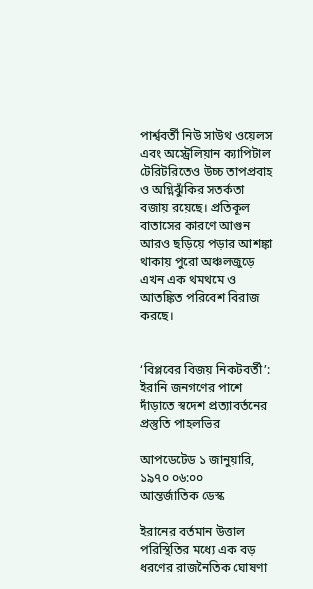পার্শ্ববর্তী নিউ সাউথ ওয়েলস এবং অস্ট্রেলিয়ান ক্যাপিটাল টেরিটরিতেও উচ্চ তাপপ্রবাহ ও অগ্নিঝুঁকির সতর্কতা বজায় রয়েছে। প্রতিকূল বাতাসের কারণে আগুন আরও ছড়িয়ে পড়ার আশঙ্কা থাকায় পুরো অঞ্চলজুড়ে এখন এক থমথমে ও আতঙ্কিত পরিবেশ বিরাজ করছে।


‘বিপ্লবের বিজয় নিকটবর্তী’: ইরানি জনগণের পাশে দাঁড়াতে স্বদেশ প্রত্যাবর্তনের প্রস্তুতি পাহলভির

আপডেটেড ১ জানুয়ারি, ১৯৭০ ০৬:০০
আন্তর্জাতিক ডেস্ক

ইরানের বর্তমান উত্তাল পরিস্থিতির মধ্যে এক বড় ধরণের রাজনৈতিক ঘোষণা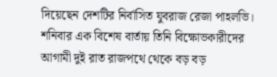দিয়েছেন দেশটির নির্বাসিত যুবরাজ রেজা পাহলভি। শনিবার এক বিশেষ বার্তায় তিনি বিক্ষোভকারীদের আগামী দুই রাত রাজপথে থেকে বড় বড়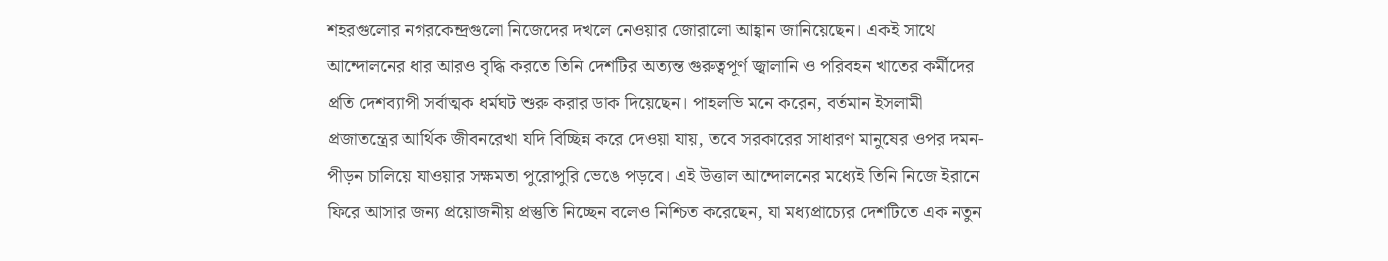শহরগুলোর নগরকেন্দ্রগুলো নিজেদের দখলে নেওয়ার জোরালো আহ্বান জানিয়েছেন। একই সাথে আন্দোলনের ধার আরও বৃদ্ধি করতে তিনি দেশটির অত্যন্ত গুরুত্বপূর্ণ জ্বালানি ও পরিবহন খাতের কর্মীদের প্রতি দেশব্যাপী সর্বাত্মক ধর্মঘট শুরু করার ডাক দিয়েছেন। পাহলভি মনে করেন, বর্তমান ইসলামী প্রজাতন্ত্রের আর্থিক জীবনরেখা যদি বিচ্ছিন্ন করে দেওয়া যায়, তবে সরকারের সাধারণ মানুষের ওপর দমন-পীড়ন চালিয়ে যাওয়ার সক্ষমতা পুরোপুরি ভেঙে পড়বে। এই উত্তাল আন্দোলনের মধ্যেই তিনি নিজে ইরানে ফিরে আসার জন্য প্রয়োজনীয় প্রস্তুতি নিচ্ছেন বলেও নিশ্চিত করেছেন, যা মধ্যপ্রাচ্যের দেশটিতে এক নতুন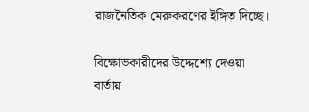রাজনৈতিক মেরুকরণের ইঙ্গিত দিচ্ছে।

বিক্ষোভকারীদের উদ্দেশ্যে দেওয়া বার্তায়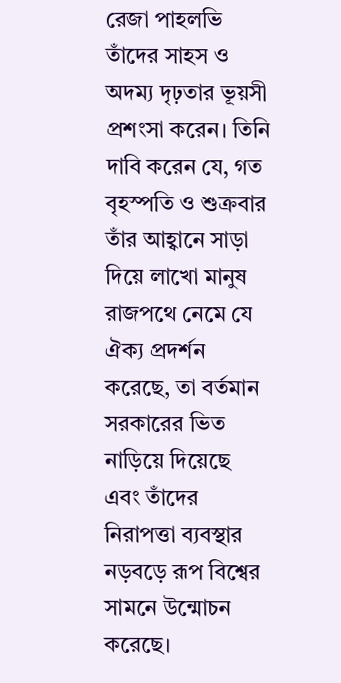রেজা পাহলভি তাঁদের সাহস ও অদম্য দৃঢ়তার ভূয়সী প্রশংসা করেন। তিনি দাবি করেন যে, গত বৃহস্পতি ও শুক্রবার তাঁর আহ্বানে সাড়া দিয়ে লাখো মানুষ রাজপথে নেমে যে ঐক্য প্রদর্শন করেছে, তা বর্তমান সরকারের ভিত নাড়িয়ে দিয়েছে এবং তাঁদের নিরাপত্তা ব্যবস্থার নড়বড়ে রূপ বিশ্বের সামনে উন্মোচন করেছে।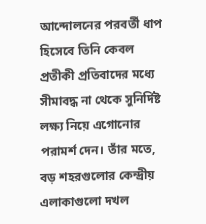আন্দোলনের পরবর্তী ধাপ হিসেবে তিনি কেবল প্রতীকী প্রতিবাদের মধ্যে সীমাবদ্ধ না থেকে সুনির্দিষ্ট লক্ষ্য নিয়ে এগোনোর পরামর্শ দেন। তাঁর মতে, বড় শহরগুলোর কেন্দ্রীয় এলাকাগুলো দখল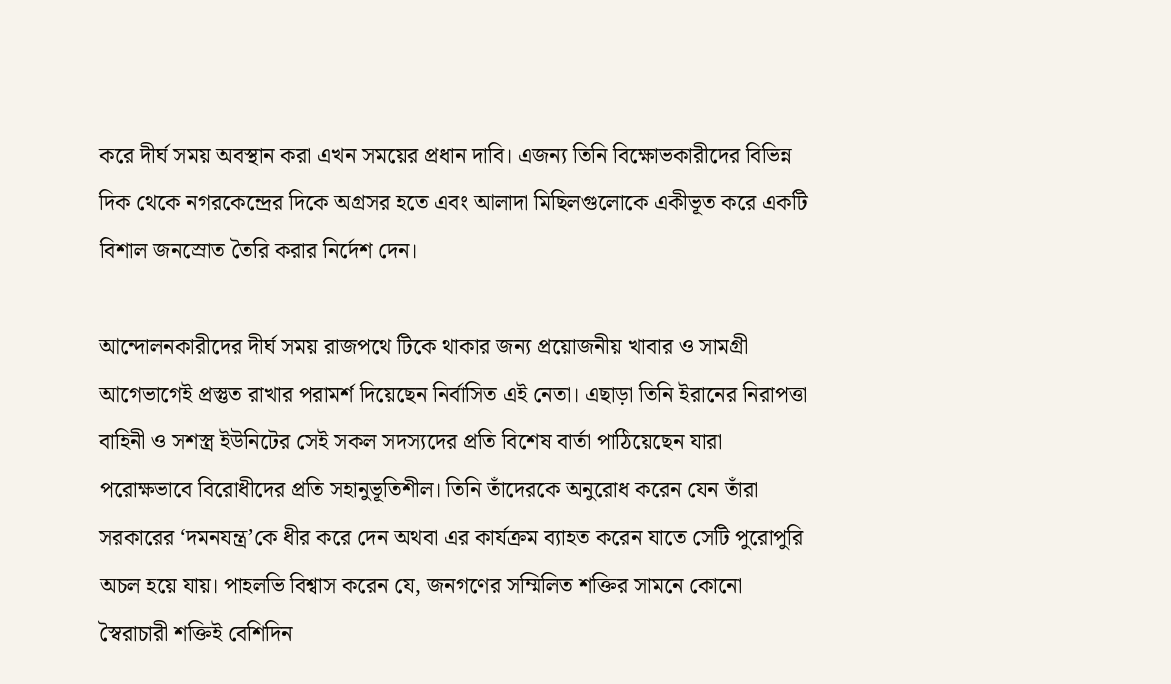করে দীর্ঘ সময় অবস্থান করা এখন সময়ের প্রধান দাবি। এজন্য তিনি বিক্ষোভকারীদের বিভিন্ন দিক থেকে নগরকেন্দ্রের দিকে অগ্রসর হতে এবং আলাদা মিছিলগুলোকে একীভূত করে একটি বিশাল জনস্রোত তৈরি করার নির্দেশ দেন।

আন্দোলনকারীদের দীর্ঘ সময় রাজপথে টিকে থাকার জন্য প্রয়োজনীয় খাবার ও সামগ্রী আগেভাগেই প্রস্তুত রাখার পরামর্শ দিয়েছেন নির্বাসিত এই নেতা। এছাড়া তিনি ইরানের নিরাপত্তা বাহিনী ও সশস্ত্র ইউনিটের সেই সকল সদস্যদের প্রতি বিশেষ বার্তা পাঠিয়েছেন যারা পরোক্ষভাবে বিরোধীদের প্রতি সহানুভূতিশীল। তিনি তাঁদেরকে অনুরোধ করেন যেন তাঁরা সরকারের ‘দমনযন্ত্র’কে ধীর করে দেন অথবা এর কার্যক্রম ব্যাহত করেন যাতে সেটি পুরোপুরি অচল হয়ে যায়। পাহলভি বিশ্বাস করেন যে, জনগণের সম্মিলিত শক্তির সামনে কোনো স্বৈরাচারী শক্তিই বেশিদিন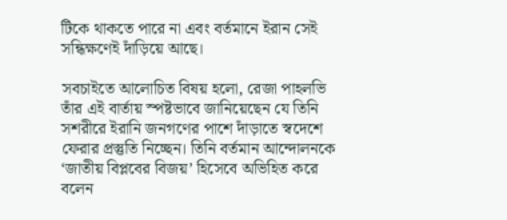টিকে থাকতে পারে না এবং বর্তমানে ইরান সেই সন্ধিক্ষণেই দাঁড়িয়ে আছে।

সবচাইতে আলোচিত বিষয় হলো, রেজা পাহলভি তাঁর এই বার্তায় স্পষ্টভাবে জানিয়েছেন যে তিনি সশরীরে ইরানি জনগণের পাশে দাঁড়াতে স্বদেশে ফেরার প্রস্তুতি নিচ্ছেন। তিনি বর্তমান আন্দোলনকে ‘জাতীয় বিপ্লবের বিজয়’ হিসেবে অভিহিত করে বলেন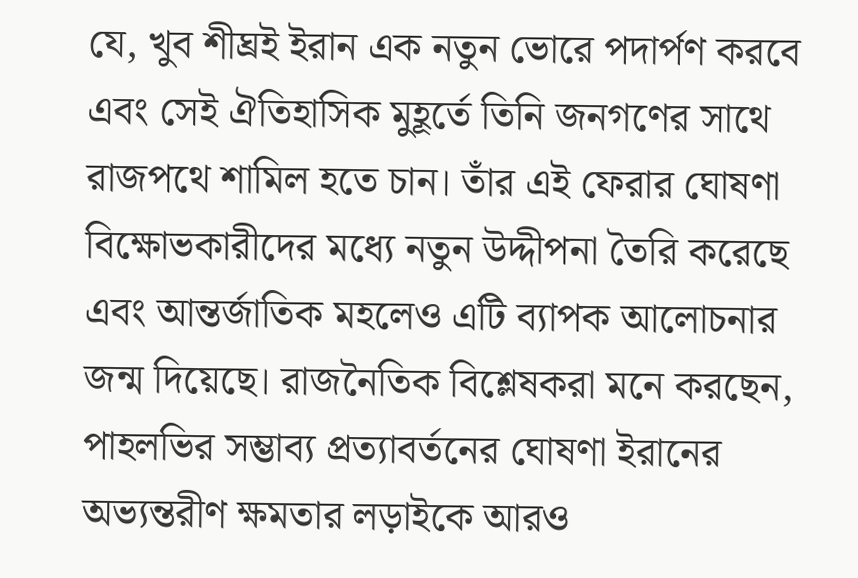যে, খুব শীঘ্রই ইরান এক নতুন ভোরে পদার্পণ করবে এবং সেই ঐতিহাসিক মুহূর্তে তিনি জনগণের সাথে রাজপথে শামিল হতে চান। তাঁর এই ফেরার ঘোষণা বিক্ষোভকারীদের মধ্যে নতুন উদ্দীপনা তৈরি করেছে এবং আন্তর্জাতিক মহলেও এটি ব্যাপক আলোচনার জন্ম দিয়েছে। রাজনৈতিক বিশ্লেষকরা মনে করছেন, পাহলভির সম্ভাব্য প্রত্যাবর্তনের ঘোষণা ইরানের অভ্যন্তরীণ ক্ষমতার লড়াইকে আরও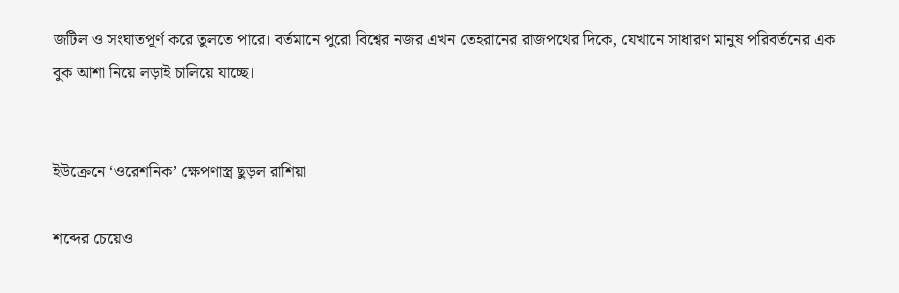জটিল ও সংঘাতপূর্ণ করে তুলতে পারে। বর্তমানে পুরো বিশ্বের নজর এখন তেহরানের রাজপথের দিকে, যেখানে সাধারণ মানুষ পরিবর্তনের এক বুক আশা নিয়ে লড়াই চালিয়ে যাচ্ছে।


ইউক্রেনে ‘ওরেশনিক’ ক্ষেপণাস্ত্র ছুড়ল রাশিয়া

শব্দের চেয়েও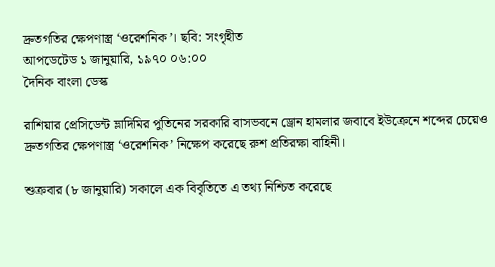দ্রুতগতির ক্ষেপণাস্ত্র ‘ওরেশনিক’। ছবি: সংগৃহীত
আপডেটেড ১ জানুয়ারি, ১৯৭০ ০৬:০০
দৈনিক বাংলা ডেস্ক

রাশিয়ার প্রেসিডেন্ট ভ্লাদিমির পুতিনের সরকারি বাসভবনে ড্রোন হামলার জবাবে ইউক্রেনে শব্দের চেয়েও দ্রুতগতির ক্ষেপণাস্ত্র ‘ওরেশনিক’ নিক্ষেপ করেছে রুশ প্রতিরক্ষা বাহিনী।

শুক্রবার (৮ জানুয়ারি) সকালে এক বিবৃতিতে এ তথ্য নিশ্চিত করেছে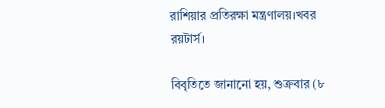রাশিয়ার প্রতিরক্ষা মন্ত্রণালয়।খবর রয়টার্স।

বিবৃতিতে জানানো হয়, শুক্রবার (৮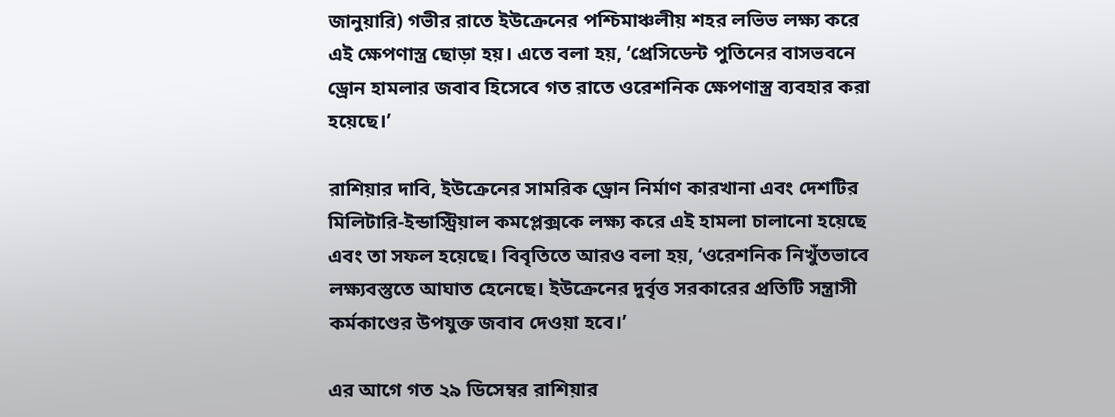জানুয়ারি) গভীর রাতে ইউক্রেনের পশ্চিমাঞ্চলীয় শহর লভিভ লক্ষ্য করে এই ক্ষেপণাস্ত্র ছোড়া হয়। এতে বলা হয়, ‘প্রেসিডেন্ট পুতিনের বাসভবনে ড্রোন হামলার জবাব হিসেবে গত রাতে ওরেশনিক ক্ষেপণাস্ত্র ব্যবহার করা হয়েছে।’

রাশিয়ার দাবি, ইউক্রেনের সামরিক ড্রোন নির্মাণ কারখানা এবং দেশটির মিলিটারি-ইন্ডাস্ট্রিয়াল কমপ্লেক্সকে লক্ষ্য করে এই হামলা চালানো হয়েছে এবং তা সফল হয়েছে। বিবৃতিতে আরও বলা হয়, ‘ওরেশনিক নিখুঁতভাবে লক্ষ্যবস্তুতে আঘাত হেনেছে। ইউক্রেনের দুর্বৃত্ত সরকারের প্রতিটি সন্ত্রাসী কর্মকাণ্ডের উপযুক্ত জবাব দেওয়া হবে।’

এর আগে গত ২৯ ডিসেম্বর রাশিয়ার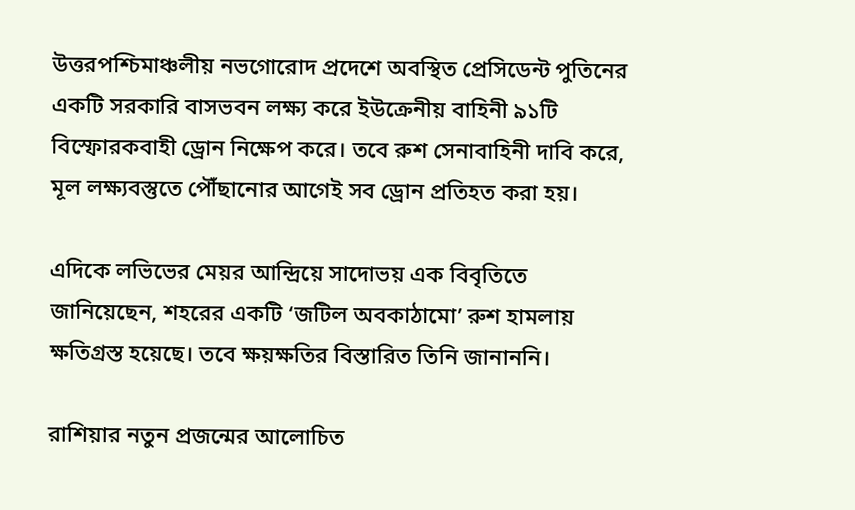উত্তরপশ্চিমাঞ্চলীয় নভগোরোদ প্রদেশে অবস্থিত প্রেসিডেন্ট পুতিনের একটি সরকারি বাসভবন লক্ষ্য করে ইউক্রেনীয় বাহিনী ৯১টি বিস্ফোরকবাহী ড্রোন নিক্ষেপ করে। তবে রুশ সেনাবাহিনী দাবি করে, মূল লক্ষ্যবস্তুতে পৌঁছানোর আগেই সব ড্রোন প্রতিহত করা হয়।

এদিকে লভিভের মেয়র আন্দ্রিয়ে সাদোভয় এক বিবৃতিতে জানিয়েছেন, শহরের একটি ‘জটিল অবকাঠামো’ রুশ হামলায় ক্ষতিগ্রস্ত হয়েছে। তবে ক্ষয়ক্ষতির বিস্তারিত তিনি জানাননি।

রাশিয়ার নতুন প্রজন্মের আলোচিত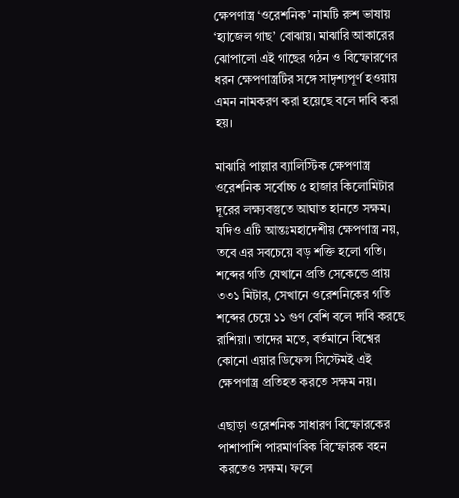ক্ষেপণাস্ত্র ‘ওরেশনিক’ নামটি রুশ ভাষায় ‘হ্যাজেল গাছ’ বোঝায়। মাঝারি আকারের ঝোপালো এই গাছের গঠন ও বিস্ফোরণের ধরন ক্ষেপণাস্ত্রটির সঙ্গে সাদৃশ্যপূর্ণ হওয়ায় এমন নামকরণ করা হয়েছে বলে দাবি করা হয়।

মাঝারি পাল্লার ব্যালিস্টিক ক্ষেপণাস্ত্র ওরেশনিক সর্বোচ্চ ৫ হাজার কিলোমিটার দূরের লক্ষ্যবস্তুতে আঘাত হানতে সক্ষম। যদিও এটি আন্তঃমহাদেশীয় ক্ষেপণাস্ত্র নয়, তবে এর সবচেয়ে বড় শক্তি হলো গতি। শব্দের গতি যেখানে প্রতি সেকেন্ডে প্রায় ৩৩১ মিটার, সেখানে ওরেশনিকের গতি শব্দের চেয়ে ১১ গুণ বেশি বলে দাবি করছে রাশিয়া। তাদের মতে, বর্তমানে বিশ্বের কোনো এয়ার ডিফেন্স সিস্টেমই এই ক্ষেপণাস্ত্র প্রতিহত করতে সক্ষম নয়।

এছাড়া ওরেশনিক সাধারণ বিস্ফোরকের পাশাপাশি পারমাণবিক বিস্ফোরক বহন করতেও সক্ষম। ফলে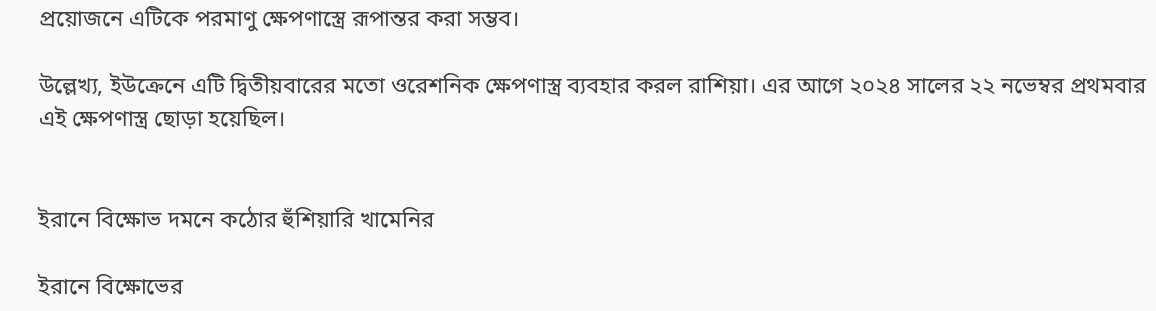প্রয়োজনে এটিকে পরমাণু ক্ষেপণাস্ত্রে রূপান্তর করা সম্ভব।

উল্লেখ্য, ইউক্রেনে এটি দ্বিতীয়বারের মতো ওরেশনিক ক্ষেপণাস্ত্র ব্যবহার করল রাশিয়া। এর আগে ২০২৪ সালের ২২ নভেম্বর প্রথমবার এই ক্ষেপণাস্ত্র ছোড়া হয়েছিল।


ইরানে বিক্ষোভ দমনে কঠোর হুঁশিয়ারি খামেনির

ইরানে বিক্ষোভের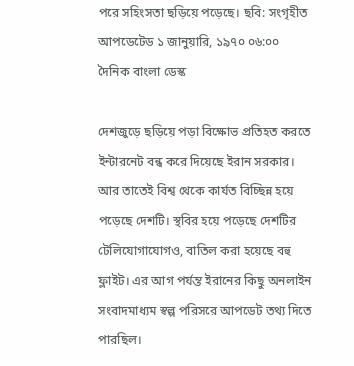পরে সহিংসতা ছড়িয়ে পড়েছে। ছবি: সংগৃহীত
আপডেটেড ১ জানুয়ারি, ১৯৭০ ০৬:০০
দৈনিক বাংলা ডেস্ক

দেশজুড়ে ছড়িয়ে পড়া বিক্ষোভ প্রতিহত করতে ইন্টারনেট বন্ধ করে দিয়েছে ইরান সরকার। আর তাতেই বিশ্ব থেকে কার্যত বিচ্ছিন্ন হয়ে পড়েছে দেশটি। স্থবির হয়ে পড়েছে দেশটির টেলিযোগাযোগও, বাতিল করা হয়েছে বহু ফ্লাইট। এর আগ পর্যন্ত ইরানের কিছু অনলাইন সংবাদমাধ্যম স্বল্প পরিসরে আপডেট তথ্য দিতে পারছিল।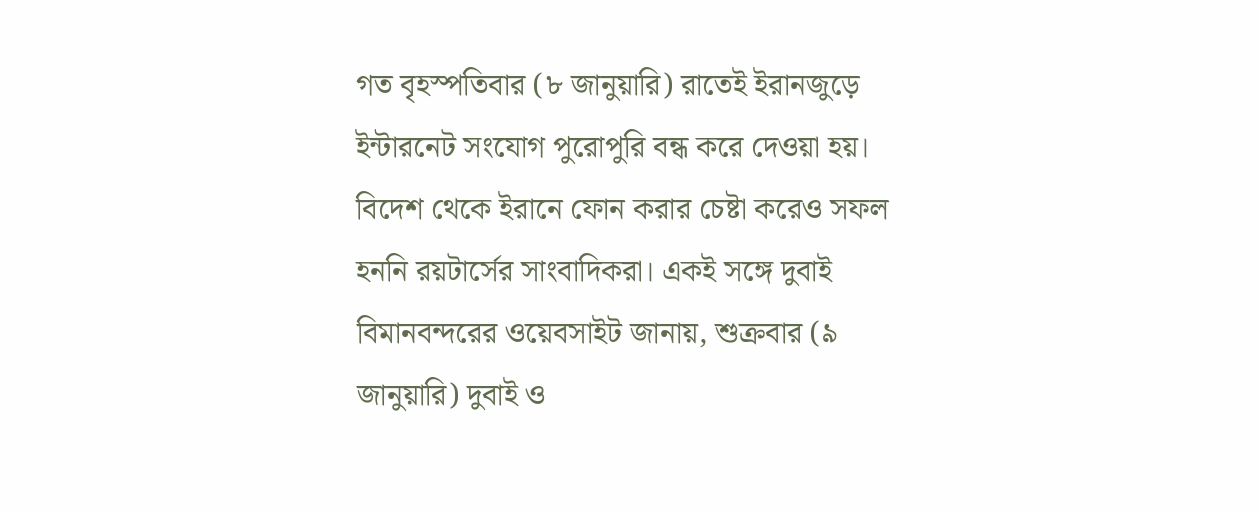গত বৃহস্পতিবার (৮ জানুয়ারি) রাতেই ইরানজুড়ে ইন্টারনেট সংযোগ পুরোপুরি বন্ধ করে দেওয়া হয়। বিদেশ থেকে ইরানে ফোন করার চেষ্টা করেও সফল হননি রয়টার্সের সাংবাদিকরা। একই সঙ্গে দুবাই বিমানবন্দরের ওয়েবসাইট জানায়, শুক্রবার (৯ জানুয়ারি) দুবাই ও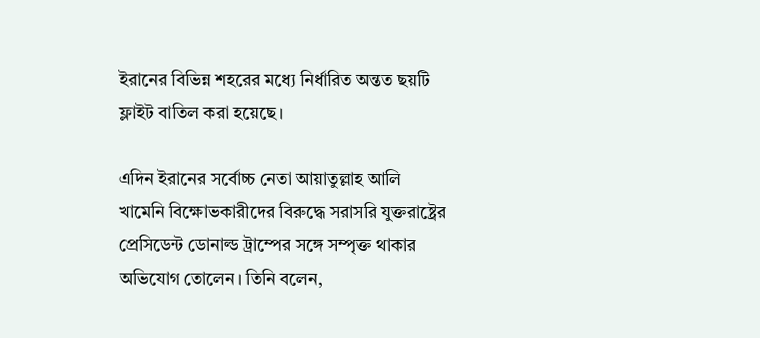ইরানের বিভিন্ন শহরের মধ্যে নির্ধারিত অন্তত ছয়টি ফ্লাইট বাতিল করা হয়েছে।

এদিন ইরানের সর্বোচ্চ নেতা আয়াতুল্লাহ আলি খামেনি বিক্ষোভকারীদের বিরুদ্ধে সরাসরি যুক্তরাষ্ট্রের প্রেসিডেন্ট ডোনাল্ড ট্রাম্পের সঙ্গে সম্পৃক্ত থাকার অভিযোগ তোলেন। তিনি বলেন,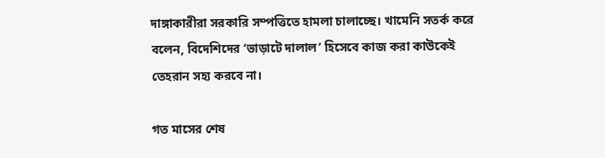দাঙ্গাকারীরা সরকারি সম্পত্তিতে হামলা চালাচ্ছে। খামেনি সতর্ক করে বলেন, বিদেশিদের ‘ভাড়াটে দালাল’ হিসেবে কাজ করা কাউকেই তেহরান সহ্য করবে না।

গত মাসের শেষ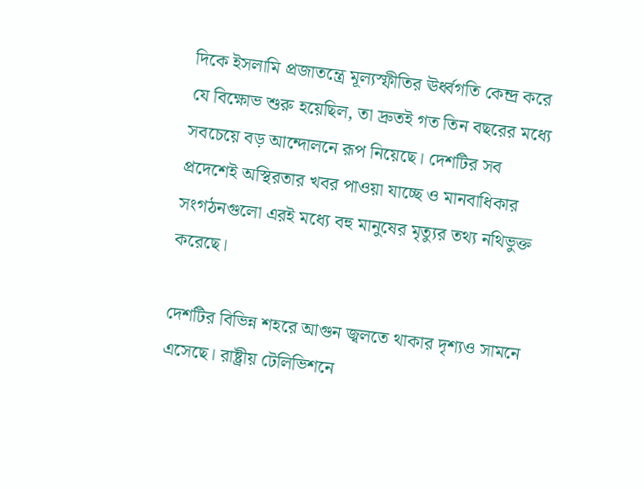দিকে ইসলামি প্রজাতন্ত্রে মূল্যস্ফীতির ঊর্ধ্বগতি কেন্দ্র করে যে বিক্ষোভ শুরু হয়েছিল, তা দ্রুতই গত তিন বছরের মধ্যে সবচেয়ে বড় আন্দোলনে রূপ নিয়েছে। দেশটির সব প্রদেশেই অস্থিরতার খবর পাওয়া যাচ্ছে ও মানবাধিকার সংগঠনগুলো এরই মধ্যে বহু মানুষের মৃত্যুর তথ্য নথিভুক্ত করেছে।

দেশটির বিভিন্ন শহরে আগুন জ্বলতে থাকার দৃশ্যও সামনে এসেছে। রাষ্ট্রীয় টেলিভিশনে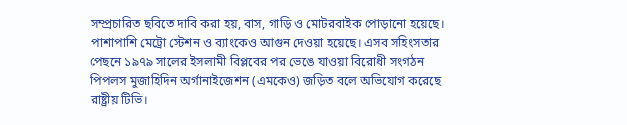সম্প্রচারিত ছবিতে দাবি করা হয়, বাস, গাড়ি ও মোটরবাইক পোড়ানো হয়েছে। পাশাপাশি মেট্রো স্টেশন ও ব্যাংকেও আগুন দেওয়া হয়েছে। এসব সহিংসতার পেছনে ১৯৭৯ সালের ইসলামী বিপ্লবের পর ভেঙে যাওয়া বিরোধী সংগঠন পিপলস মুজাহিদিন অর্গানাইজেশন (এমকেও) জড়িত বলে অভিযোগ করেছে রাষ্ট্রীয় টিভি।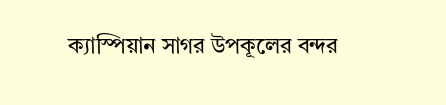ক্যাস্পিয়ান সাগর উপকূলের বন্দর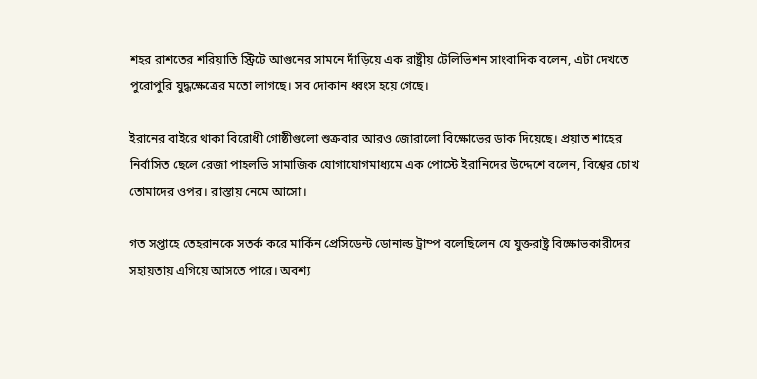শহর রাশতের শরিয়াতি স্ট্রিটে আগুনের সামনে দাঁড়িয়ে এক রাষ্ট্রীয় টেলিভিশন সাংবাদিক বলেন, এটা দেখতে পুরোপুরি যুদ্ধক্ষেত্রের মতো লাগছে। সব দোকান ধ্বংস হয়ে গেছে।

ইরানের বাইরে থাকা বিরোধী গোষ্ঠীগুলো শুক্রবার আরও জোরালো বিক্ষোভের ডাক দিয়েছে। প্রয়াত শাহের নির্বাসিত ছেলে রেজা পাহলভি সামাজিক যোগাযোগমাধ্যমে এক পোস্টে ইরানিদের উদ্দেশে বলেন, বিশ্বের চোখ তোমাদের ওপর। রাস্তায় নেমে আসো।

গত সপ্তাহে তেহরানকে সতর্ক করে মার্কিন প্রেসিডেন্ট ডোনাল্ড ট্রাম্প বলেছিলেন যে যুক্তরাষ্ট্র বিক্ষোভকারীদের সহায়তায় এগিয়ে আসতে পারে। অবশ্য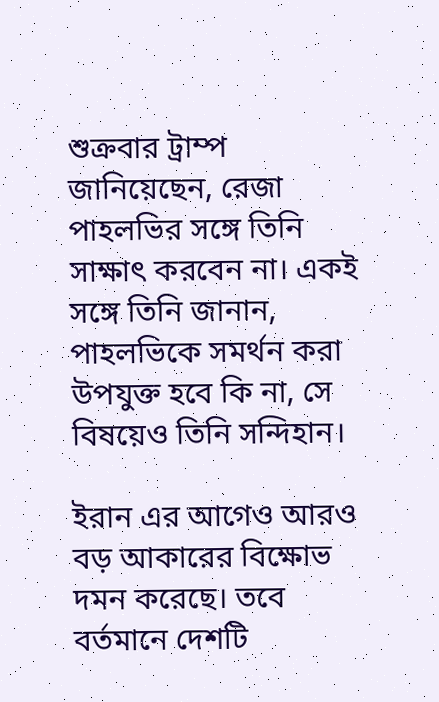শুক্রবার ট্রাম্প জানিয়েছেন, রেজা পাহলভির সঙ্গে তিনি সাক্ষাৎ করবেন না। একই সঙ্গে তিনি জানান, পাহলভিকে সমর্থন করা উপযুক্ত হবে কি না, সে বিষয়েও তিনি সন্দিহান।

ইরান এর আগেও আরও বড় আকারের বিক্ষোভ দমন করেছে। তবে বর্তমানে দেশটি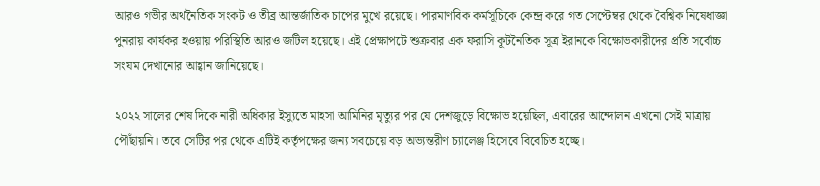আরও গভীর অর্থনৈতিক সংকট ও তীব্র আন্তর্জাতিক চাপের মুখে রয়েছে। পারমাণবিক কর্মসূচিকে কেন্দ্র করে গত সেপ্টেম্বর থেকে বৈশ্বিক নিষেধাজ্ঞা পুনরায় কার্যকর হওয়ায় পরিস্থিতি আরও জটিল হয়েছে। এই প্রেক্ষাপটে শুক্রবার এক ফরাসি কূটনৈতিক সূত্র ইরানকে বিক্ষোভকারীদের প্রতি সর্বোচ্চ সংযম দেখানোর আহ্বান জানিয়েছে।

২০২২ সালের শেষ দিকে নারী অধিকার ইস্যুতে মাহসা আমিনির মৃত্যুর পর যে দেশজুড়ে বিক্ষোভ হয়েছিল, এবারের আন্দোলন এখনো সেই মাত্রায় পৌঁছায়নি। তবে সেটির পর থেকে এটিই কর্তৃপক্ষের জন্য সবচেয়ে বড় অভ্যন্তরীণ চ্যালেঞ্জ হিসেবে বিবেচিত হচ্ছে।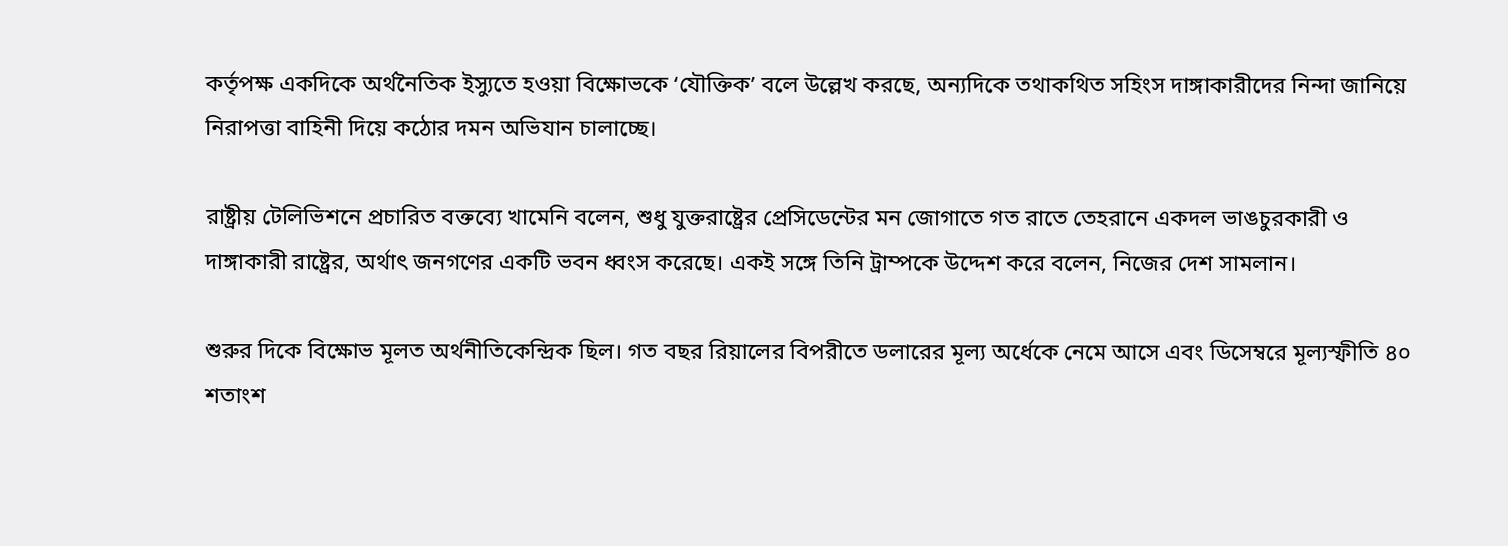কর্তৃপক্ষ একদিকে অর্থনৈতিক ইস্যুতে হওয়া বিক্ষোভকে ‘যৌক্তিক’ বলে উল্লেখ করছে, অন্যদিকে তথাকথিত সহিংস দাঙ্গাকারীদের নিন্দা জানিয়ে নিরাপত্তা বাহিনী দিয়ে কঠোর দমন অভিযান চালাচ্ছে।

রাষ্ট্রীয় টেলিভিশনে প্রচারিত বক্তব্যে খামেনি বলেন, শুধু যুক্তরাষ্ট্রের প্রেসিডেন্টের মন জোগাতে গত রাতে তেহরানে একদল ভাঙচুরকারী ও দাঙ্গাকারী রাষ্ট্রের, অর্থাৎ জনগণের একটি ভবন ধ্বংস করেছে। একই সঙ্গে তিনি ট্রাম্পকে উদ্দেশ করে বলেন, নিজের দেশ সামলান।

শুরুর দিকে বিক্ষোভ মূলত অর্থনীতিকেন্দ্রিক ছিল। গত বছর রিয়ালের বিপরীতে ডলারের মূল্য অর্ধেকে নেমে আসে এবং ডিসেম্বরে মূল্যস্ফীতি ৪০ শতাংশ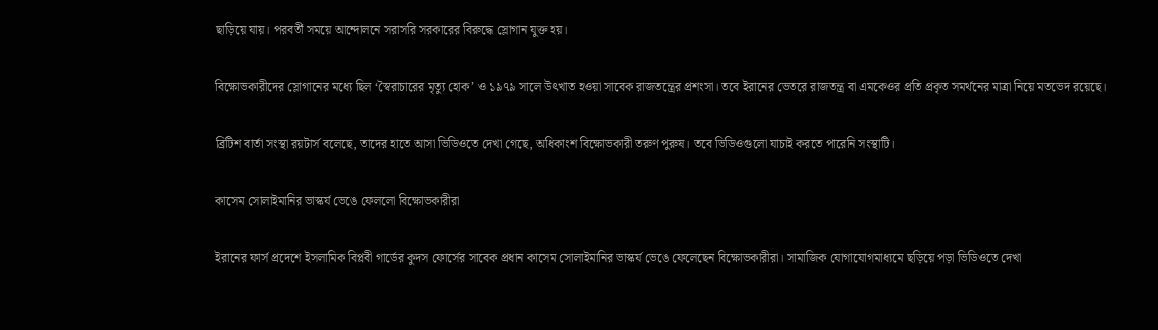ছাড়িয়ে যায়। পরবর্তী সময়ে আন্দোলনে সরাসরি সরকারের বিরুদ্ধে স্লোগান যুক্ত হয়।

বিক্ষোভকারীদের স্লোগানের মধ্যে ছিল ‘স্বৈরাচারের মৃত্যু হোক’ ও ১৯৭৯ সালে উৎখাত হওয়া সাবেক রাজতন্ত্রের প্রশংসা। তবে ইরানের ভেতরে রাজতন্ত্র বা এমকেওর প্রতি প্রকৃত সমর্থনের মাত্রা নিয়ে মতভেদ রয়েছে।

ব্রিটিশ বার্তা সংস্থা রয়টার্স বলেছে, তাদের হাতে আসা ভিডিওতে দেখা গেছে, অধিকাংশ বিক্ষোভকারী তরুণ পুরুষ। তবে ভিডিওগুলো যাচাই করতে পারেনি সংস্থাটি।

কাসেম সোলাইমানির ভাস্কর্য ভেঙে ফেললো বিক্ষোভকারীরা

ইরানের ফার্স প্রদেশে ইসলামিক বিপ্লবী গার্ডের কুদস ফোর্সের সাবেক প্রধান কাসেম সোলাইমানির ভাস্কর্য ভেঙে ফেলেছেন বিক্ষোভকারীরা। সামাজিক যোগাযোগমাধ্যমে ছড়িয়ে পড়া ভিডিওতে দেখা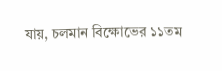যায়, চলমান বিক্ষোভের ১১তম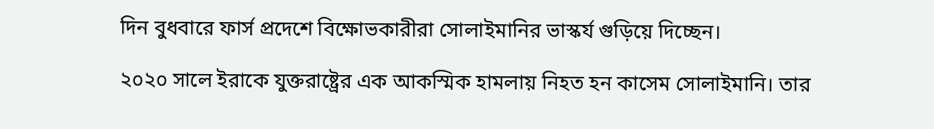দিন বুধবারে ফার্স প্রদেশে বিক্ষোভকারীরা সোলাইমানির ভাস্কর্য গুড়িয়ে দিচ্ছেন।

২০২০ সালে ইরাকে যুক্তরাষ্ট্রের এক আকস্মিক হামলায় নিহত হন কাসেম সোলাইমানি। তার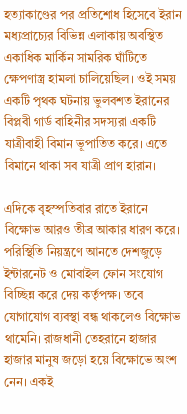হত্যাকাণ্ডের পর প্রতিশোধ হিসেবে ইরান মধ্যপ্রাচ্যের বিভিন্ন এলাকায় অবস্থিত একাধিক মার্কিন সামরিক ঘাঁটিতে ক্ষেপণাস্ত্র হামলা চালিয়েছিল। ওই সময় একটি পৃথক ঘটনায় ভুলবশত ইরানের বিপ্লবী গার্ড বাহিনীর সদস্যরা একটি যাত্রীবাহী বিমান ভূপাতিত করে। এতে বিমানে থাকা সব যাত্রী প্রাণ হারান।

এদিকে বৃহস্পতিবার রাতে ইরানে বিক্ষোভ আরও তীব্র আকার ধারণ করে। পরিস্থিতি নিয়ন্ত্রণে আনতে দেশজুড়ে ইন্টারনেট ও মোবাইল ফোন সংযোগ বিচ্ছিন্ন করে দেয় কর্তৃপক্ষ। তবে যোগাযোগ ব্যবস্থা বন্ধ থাকলেও বিক্ষোভ থামেনি। রাজধানী তেহরানে হাজার হাজার মানুষ জড়ো হয়ে বিক্ষোভে অংশ নেন। একই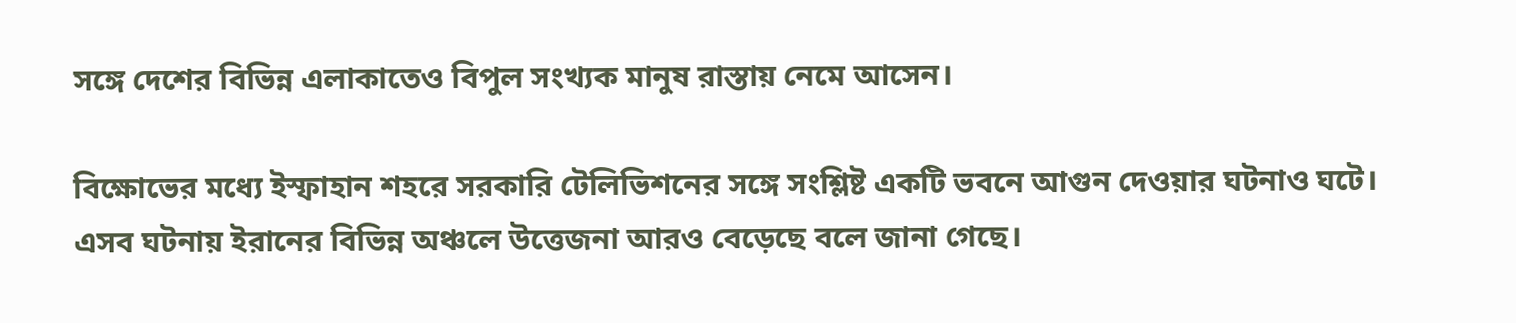সঙ্গে দেশের বিভিন্ন এলাকাতেও বিপুল সংখ্যক মানুষ রাস্তায় নেমে আসেন।

বিক্ষোভের মধ্যে ইস্ফাহান শহরে সরকারি টেলিভিশনের সঙ্গে সংশ্লিষ্ট একটি ভবনে আগুন দেওয়ার ঘটনাও ঘটে। এসব ঘটনায় ইরানের বিভিন্ন অঞ্চলে উত্তেজনা আরও বেড়েছে বলে জানা গেছে।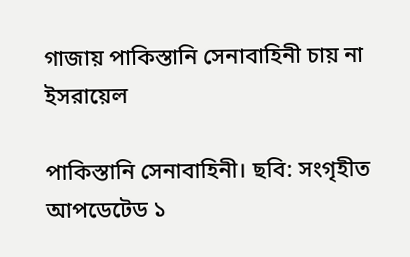গাজায় পাকিস্তানি সেনাবাহিনী চায় না ইসরায়েল

পাকিস্তানি সেনাবাহিনী। ছবি: সংগৃহীত
আপডেটেড ১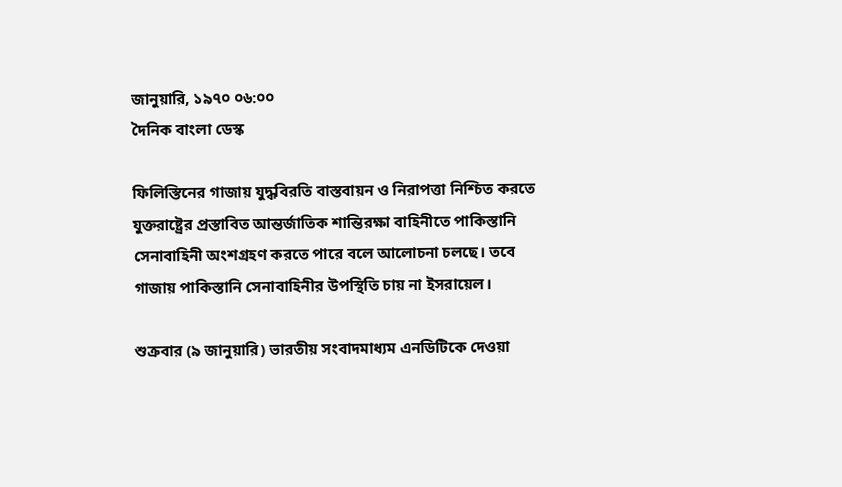জানুয়ারি, ১৯৭০ ০৬:০০
দৈনিক বাংলা ডেস্ক

ফিলিস্তিনের গাজায় যুদ্ধবিরতি বাস্তবায়ন ও নিরাপত্তা নিশ্চিত করতে যুক্তরাষ্ট্রের প্রস্তাবিত আন্তর্জাতিক শান্তিরক্ষা বাহিনীতে পাকিস্তানি সেনাবাহিনী অংশগ্রহণ করতে পারে বলে আলোচনা চলছে। তবে গাজায় পাকিস্তানি সেনাবাহিনীর উপস্থিতি চায় না ইসরায়েল।

শুক্রবার (৯ জানুয়ারি) ভারতীয় সংবাদমাধ্যম এনডিটিকে দেওয়া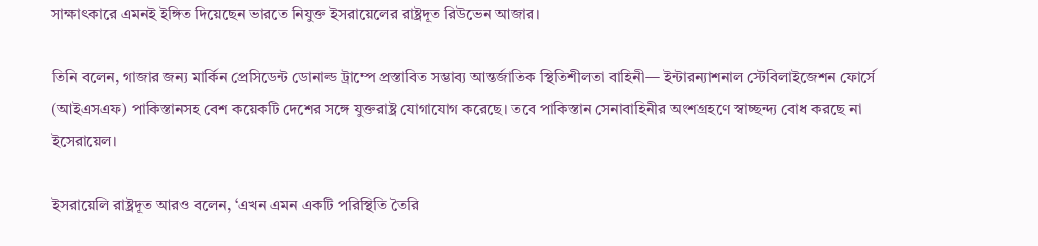সাক্ষাৎকারে এমনই ইঙ্গিত দিয়েছেন ভারতে নিযুক্ত ইসরায়েলের রাষ্ট্রদূত রিউভেন আজার।

তিনি বলেন, গাজার জন্য মার্কিন প্রেসিডেন্ট ডোনাল্ড ট্রাম্পে প্রস্তাবিত সম্ভাব্য আন্তর্জাতিক স্থিতিশীলতা বাহিনী— ইন্টারন্যাশনাল স্টেবিলাইজেশন ফোর্সে (আইএসএফ) পাকিস্তানসহ বেশ কয়েকটি দেশের সঙ্গে যুক্তরাষ্ট্র যোগাযোগ করেছে। তবে পাকিস্তান সেনাবাহিনীর অংশগ্রহণে স্বাচ্ছন্দ্য বোধ করছে না ইসেরায়েল।

ইসরায়েলি রাষ্ট্রদূত আরও বলেন, ‘এখন এমন একটি পরিস্থিতি তৈরি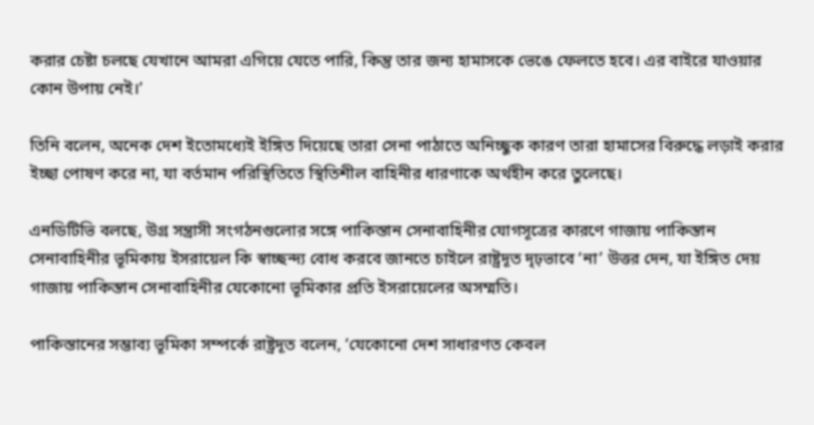করার চেষ্টা চলছে যেখানে আমরা এগিয়ে যেতে পারি, কিন্তু তার জন্য হামাসকে ভেঙে ফেলতে হবে। এর বাইরে যাওয়ার কোন উপায় নেই।’

তিনি বলেন, অনেক দেশ ইতোমধ্যেই ইঙ্গিত দিয়েছে তারা সেনা পাঠাতে অনিচ্ছুক কারণ তারা হামাসের বিরুদ্ধে লড়াই করার ইচ্ছা পোষণ করে না, যা বর্তমান পরিস্থিতিতে স্থিতিশীল বাহিনীর ধারণাকে অর্থহীন করে তুলেছে।

এনডিটিভি বলছে, উগ্র সন্ত্রাসী সংগঠনগুলোর সঙ্গে পাকিস্তান সেনাবাহিনীর যোগসূত্রের কারণে গাজায় পাকিস্তান সেনাবাহিনীর ভূমিকায় ইসরায়েল কি স্বাচ্ছন্দ্য বোধ করবে জানতে চাইলে রাষ্ট্রদূত দৃঢ়ভাবে ‘না’ উত্তর দেন, যা ইঙ্গিত দেয় গাজায় পাকিস্তান সেনাবাহিনীর যেকোনো ভূমিকার প্রতি ইসরায়েলের অসম্মতি।

পাকিস্তানের সম্ভাব্য ভূমিকা সম্পর্কে রাষ্ট্রদূত বলেন, ‘যেকোনো দেশ সাধারণত কেবল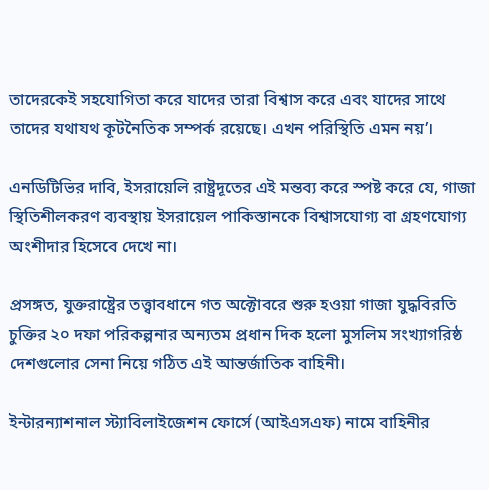তাদেরকেই সহযোগিতা করে যাদের তারা বিশ্বাস করে এবং যাদের সাথে তাদের যথাযথ কূটনৈতিক সম্পর্ক রয়েছে। এখন পরিস্থিতি এমন নয়’।

এনডিটিভির দাবি, ইসরায়েলি রাষ্ট্রদূতের এই মন্তব্য করে স্পষ্ট করে যে, গাজা স্থিতিশীলকরণ ব্যবস্থায় ইসরায়েল পাকিস্তানকে বিশ্বাসযোগ্য বা গ্রহণযোগ্য অংশীদার হিসেবে দেখে না।

প্রসঙ্গত, যুক্তরাষ্ট্রের তত্ত্বাবধানে গত অক্টোবরে শুরু হওয়া গাজা যুদ্ধবিরতি চুক্তির ২০ দফা পরিকল্পনার অন্যতম প্রধান দিক হলো মুসলিম সংখ্যাগরিষ্ঠ দেশগুলোর সেনা নিয়ে গঠিত এই আন্তর্জাতিক বাহিনী।

ইন্টারন্যাশনাল স্ট্যাবিলাইজেশন ফোর্সে (আইএসএফ) নামে বাহিনীর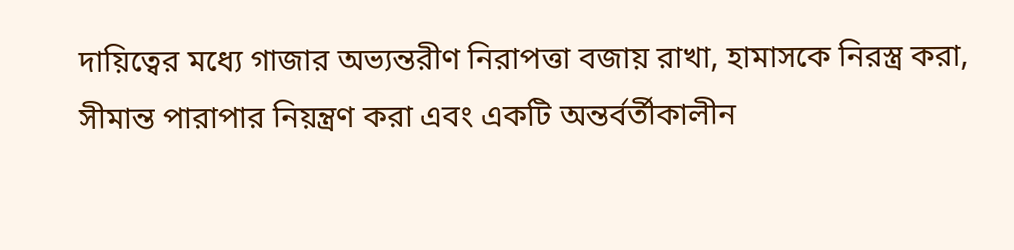দায়িত্বের মধ্যে গাজার অভ্যন্তরীণ নিরাপত্তা বজায় রাখা, হামাসকে নিরস্ত্র করা, সীমান্ত পারাপার নিয়ন্ত্রণ করা এবং একটি অন্তর্বর্তীকালীন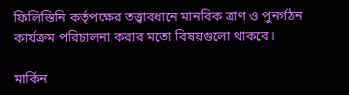ফিলিস্তিনি কর্তৃপক্ষের তত্ত্বাবধানে মানবিক ত্রাণ ও পুনর্গঠন কার্যক্রম পরিচালনা করার মতো বিষয়গুলো থাকবে।

মার্কিন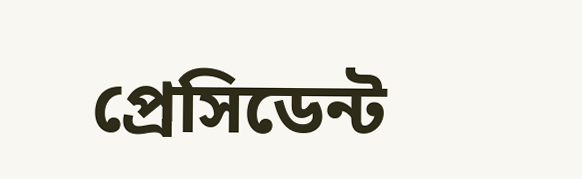প্রেসিডেন্ট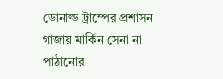ডোনাল্ড ট্রাম্পের প্রশাসন গাজায় মার্কিন সেনা না পাঠানোর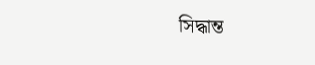সিদ্ধান্ত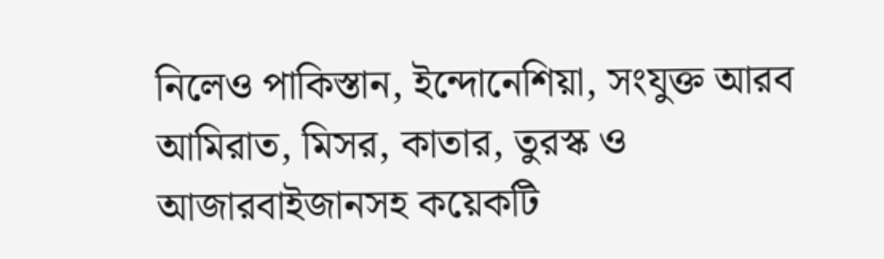নিলেও পাকিস্তান, ইন্দোনেশিয়া, সংযুক্ত আরব আমিরাত, মিসর, কাতার, তুরস্ক ও আজারবাইজানসহ কয়েকটি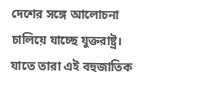দেশের সঙ্গে আলোচনা চালিয়ে যাচ্ছে যুক্তরাষ্ট্র। যাতে তারা এই বহুজাতিক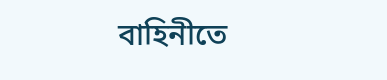বাহিনীতে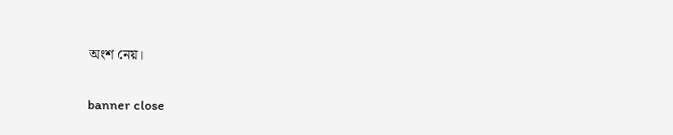অংশ নেয়।


banner close